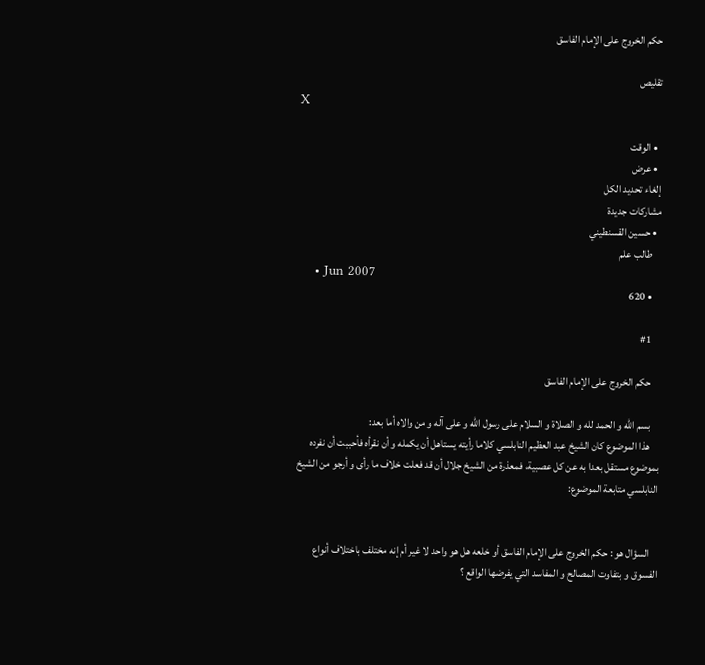حكم الخروج على الإمام الفاسق

تقليص
X

  • الوقت
  • عرض
إلغاء تحديد الكل
مشاركات جديدة
  • حسين القسنطيني
    طالب علم
    • Jun 2007
    • 620

    #1

    حكم الخروج على الإمام الفاسق

    بسم الله و الحمد لله و الصلاة و السلام على رسول الله و على آله و من والاه أما بعد:
    هذا الموضوع كان الشيخ عبد العظيم النابلسي كلاما رأيته يستاهل أن يكمله و أن نقرأه فأحببت أن نفرده بموضوع مستقل بعدا به عن كل عصبية، فمعذرة من الشيخ جلال أن قد فعلت خلاف ما رأى و أرجو من الشيخ النابلسي متابعة الموضوع:


    السؤال هو : حكم الخروج على الإمام الفاسق أو خلعه هل هو واحد لا غير أم إنه مختلف باختلاف أنواع الفسوق و بتفاوت المصالح و المفاسد التي يفرضها الواقع ؟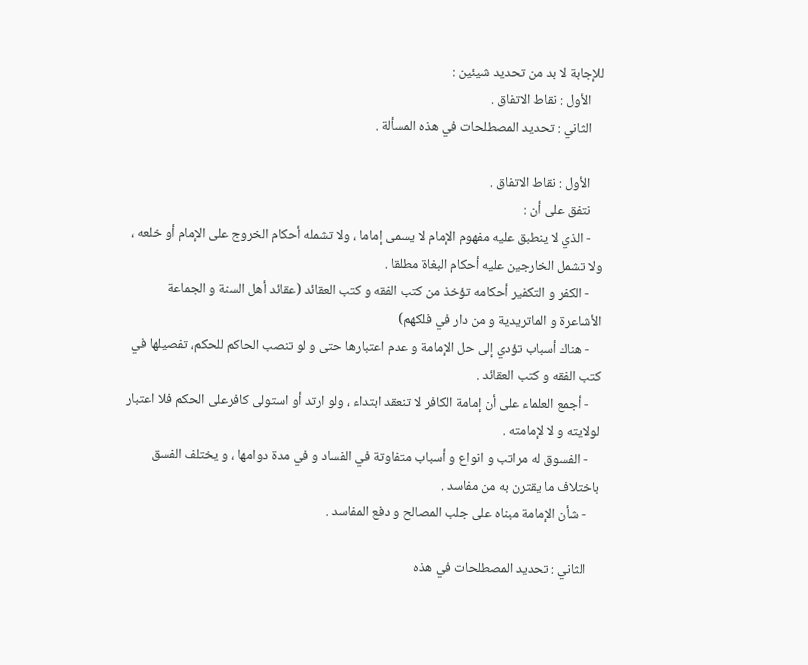للإجابة لا بد من تحديد شيئين :
    الأول : نقاط الاتفاق .
    الثاني : تحديد المصطلحات في هذه المسألة .

    الأول : نقاط الاتفاق .
    نتفق على أن :
    - الذي لا ينطبق عليه مفهوم الإمام لا يسمى إماما ، ولا تشمله أحكام الخروج على الإمام أو خلعه ، ولا تشمل الخارجين عليه أحكام البغاة مطلقا .
    - الكفر و التكفير أحكامه تؤخذ من كتب الفقه و كتب العقائد (عقائد أهل السنة و الجماعة الأشاعرة و الماتريدية و من دار في فلكهم)
    - هناك أسباب تؤدي إلى حل الإمامة و عدم اعتبارها حتى و لو تنصب الحاكم للحكم، تفصيلها في كتب الفقه و كتب العقائد .
    - أجمع العلماء على أن إمامة الكافر لا تنعقد ابتداء ، ولو ارتد أو استولى كافرعلى الحكم فلا اعتبار لولايته و لا لإمامته .
    - الفسوق له مراتب و انواع و أسباب متفاوتة في الفساد و في مدة دوامها ، و يختلف الفسق باختلاف ما يقترن به من مفاسد .
    - شأن الإمامة مبناه على جلب المصالح و دفع المفاسد .

    الثاني : تحديد المصطلحات في هذه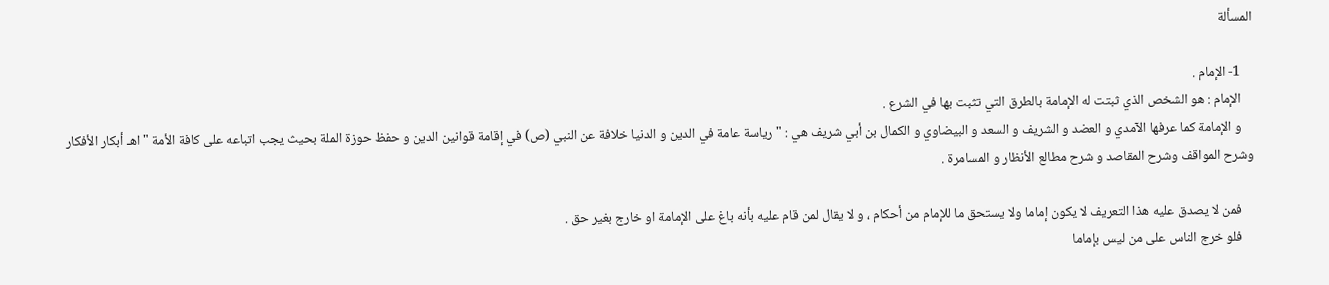المسألة

    1- الإمام .
    الإمام : هو الشخص الذي ثبتت له الإمامة بالطرق التي تثبت بها في الشرع .
    و الإمامة كما عرفها الآمدي و العضد و الشريف و السعد و البيضاوي و الكمال بن أبي شريف هي : " رياسة عامة في الدين و الدنيا خلافة عن النبي (ص) في إقامة قوانين الدين و حفظ حوزة الملة بحيث يجب اتباعه على كافة الأمة " اهـ أبكار الأفكار وشرح المواقف وشرح المقاصد و شرح مطالع الأنظار و المسامرة .

    فمن لا يصدق عليه هذا التعريف لا يكون إماما ولا يستحق ما للإمام من أحكام ، و لا يقال لمن قام عليه بأنه باغ على الإمامة او خارج بغير حق .
    فلو خرج الناس على من ليس بإماما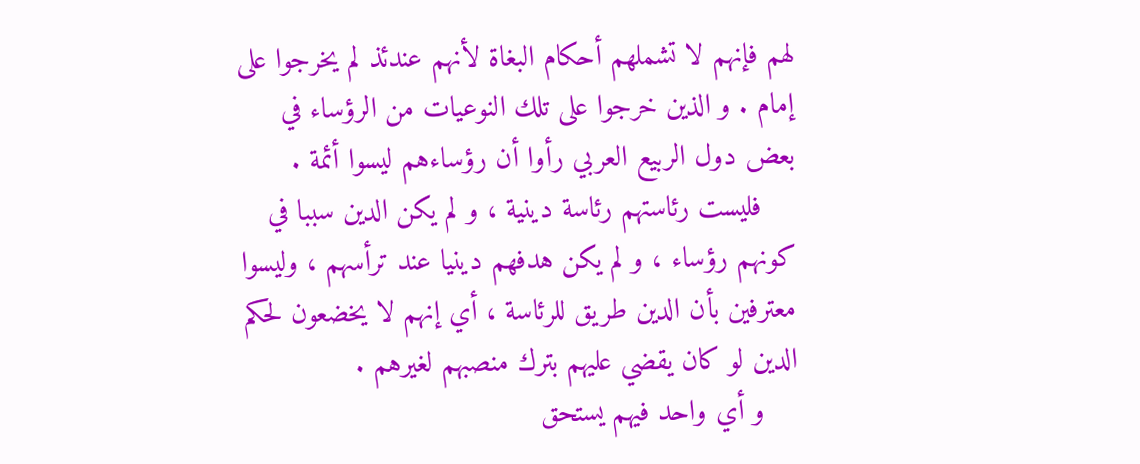لهم فإنهم لا تشملهم أحكام البغاة لأنهم عندئذ لم يخرجوا على إمام . و الذين خرجوا على تلك النوعيات من الرؤساء في بعض دول الربيع العربي رأوا أن رؤساءهم ليسوا أئمة .
    فليست رئاستهم رئاسة دينية ، و لم يكن الدين سببا في كونهم رؤساء ، و لم يكن هدفهم دينيا عند ترأسهم ، وليسوا معترفين بأن الدين طريق للرئاسة ، أي إنهم لا يخضعون لحكم الدين لو كان يقضي عليهم بترك منصبهم لغيرهم .
    و أي واحد فيهم يستحق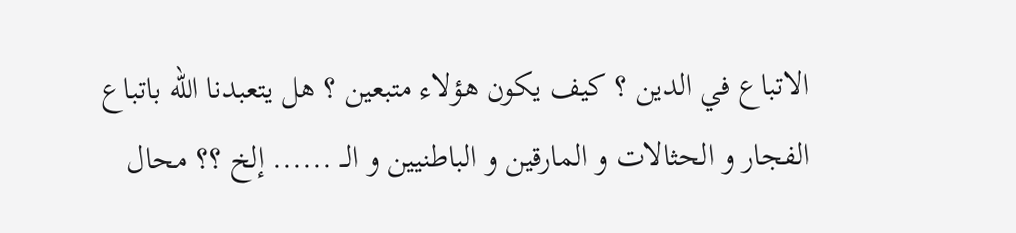الاتباع في الدين ؟ كيف يكون هؤلاء متبعين ؟ هل يتعبدنا الله باتباع الفجار و الحثالات و المارقين و الباطنيين و الــ ...... إلخ ؟؟ محال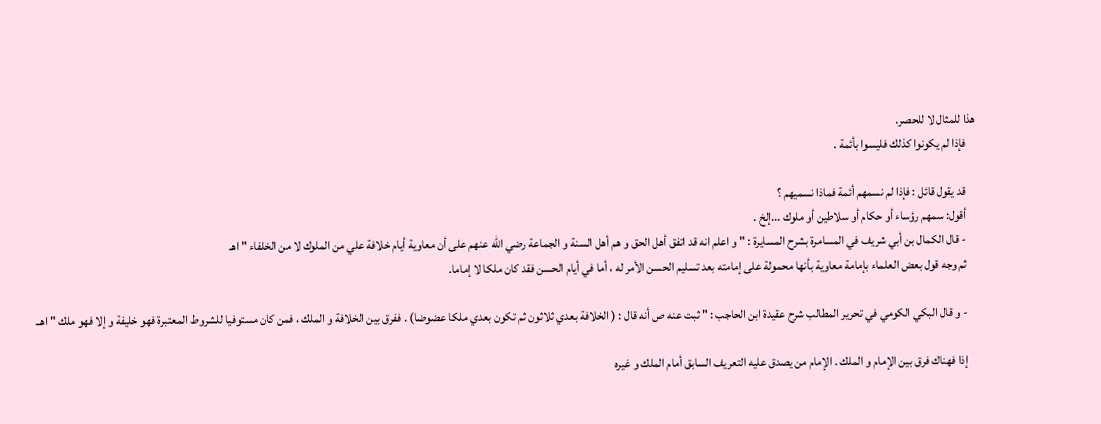هذا للمثال لا للحصر.
    فإذا لم يكونوا كذلك فليسوا بأئمة .

    قد يقول قائل : فإذا لم نسمهم أئمة فماذا نسميهم ؟
    أقول: سمهم رؤساء أو حكام أو سلاطين أو ملوك ...إلخ .
    - قال الكمال بن أبي شريف في المسامرة بشرح المسايرة : " و اعلم انه قد اتفق أهل الحق و هم أهل السنة و الجماعة رضي الله عنهم على أن معاوية أيام خلافة علي من الملوك لا من الخلفاء " اهـ
    ثم وجه قول بعض العلماء بإمامة معاوية بأنها محمولة على إمامته بعد تسليم الحسن الأمر له ، أما في أيام الحسن فقد كان ملكا لا إماما.

    - و قال البكي الكومي في تحرير المطالب شرح عقيدة ابن الحاجب : " ثبت عنه ص أنه قال : ( الخلافة بعدي ثلاثون ثم تكون بعدي ملكا عضوضا) . ففرق بين الخلافة و الملك ، فمن كان مستوفيا للشروط المعتبرة فهو خليفة و إلا فهو ملك " اهــ

    إذا فهناك فرق بين الإمام و الملك . الإمام من يصدق عليه التعريف السابق أمام الملك و غيره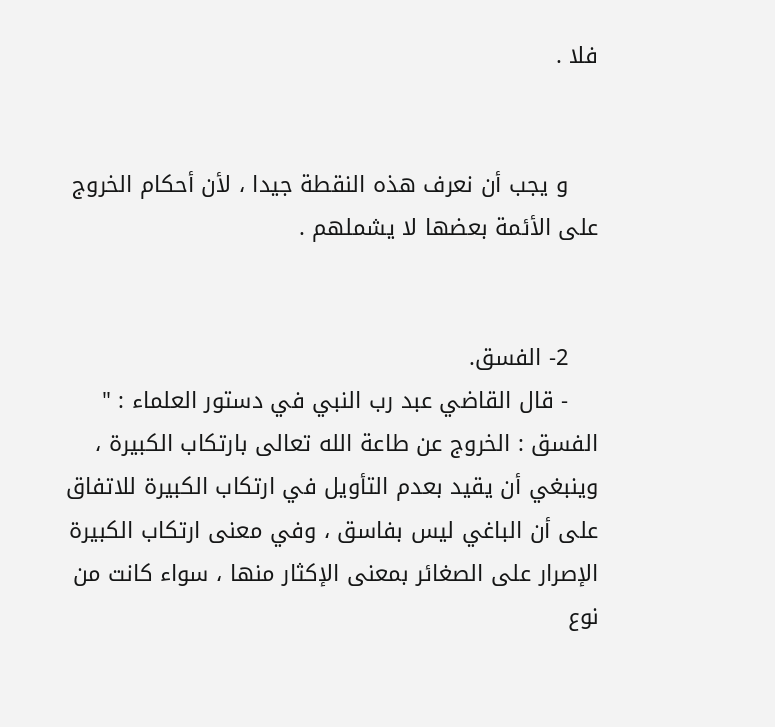فلا .


    و يجب أن نعرف هذه النقطة جيدا ، لأن أحكام الخروج على الأئمة بعضها لا يشملهم .


    2- الفسق.
    - قال القاضي عبد رب النبي في دستور العلماء : " الفسق : الخروج عن طاعة الله تعالى بارتكاب الكبيرة ، وينبغي أن يقيد بعدم التأويل في ارتكاب الكبيرة للاتفاق على أن الباغي ليس بفاسق ، وفي معنى ارتكاب الكبيرة الإصرار على الصغائر بمعنى الإكثار منها ، سواء كانت من نوع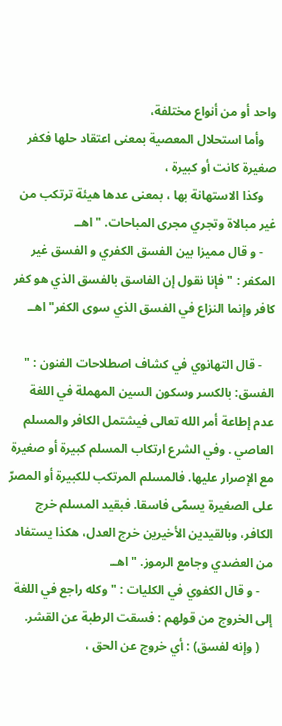واحد أو من أنواع مختلفة،
    وأما استحلال المعصية بمعنى اعتقاد حلها فكفر صغيرة كانت أو كبيرة ،
    وكذا الاستهانة بها ، بمعنى عدها هيئة ترتكب من غير مبالاة وتجري مجرى المباحات. " اهــ
    - و قال مميزا بين الفسق الكفري و الفسق غير المكفر : " فإنا نقول إن الفاسق بالفسق الذي هو كفر كافر وإنما النزاع في الفسق الذي سوى الكفر" اهــ

    - قال التهانوي في كشاف اصطلاحات الفنون : " الفسق: بالكسر وسكون السين المهملة في اللغة عدم إطاعة أمر الله تعالى فيشتمل الكافر والمسلم العاصي . وفي الشرع ارتكاب المسلم كبيرة أو صغيرة مع الإصرار عليها. فالمسلم المرتكب للكبيرة أو المصرّ على الصغيرة يسمّى فاسقا. فبقيد المسلم خرج الكافر، وبالقيدين الأخيرين خرج العدل، هكذا يستفاد من العضدي وجامع الرموز. " اهــ
    - و قال الكفوي في الكليات : " وكله راجع في اللغة إلى الخروج من قولهم : فسقت الرطبة عن القشر.
    ( وإنه لفسق) : أي خروج عن الحق ،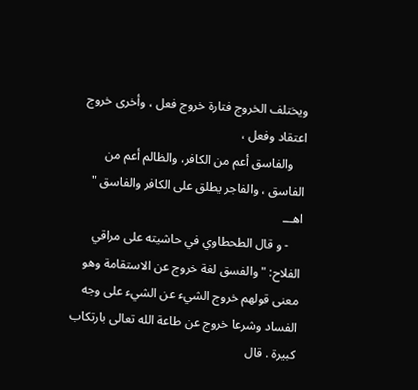ويختلف الخروج فتارة خروج فعل ، وأخرى خروج اعتقاد وفعل ،
    والفاسق أعم من الكافر، والظالم أعم من الفاسق ، والفاجر يطلق على الكافر والفاسق " اهـــ
    - و قال الطحطاوي في حاشيته على مراقي الفلاح: " والفسق لغة خروج عن الاستقامة وهو معنى قولهم خروج الشيء عن الشيء على وجه الفساد وشرعا خروج عن طاعة الله تعالى بارتكاب كبيرة . قال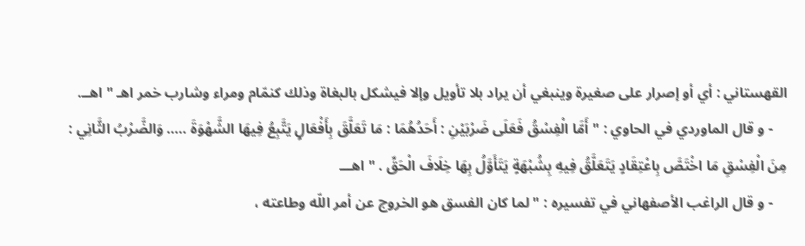القهستاني : أي أو إصرار على صغيرة وينبغي أن يراد بلا تأويل وإلا فيشكل بالبغاة وذلك كنمّام ومراء وشارب خمر اهـ " اهــ.
    - و قال الماوردي في الحاوي : " أَمَّا الْفِسْقُ فَعَلَى ضَرْبَيْنِ : أَحَدُهُمَا : مَا تَعَلَّقَ بِأَفْعَالٍ يَتَّبِعُ فِيهَا الشَّهْوَةَ ..... وَالضَّرْبُ الثَّانِي : مِنَ الْفِسْقِ مَا اخْتَصَّ بِاعْتِقَادٍ يَتَعَلَّقُ فِيهِ بِشُبْهَةٍ يَتَأَوَّلُ بِهَا خِلَافَ الْحَقِّ . " اهـــ
    - و قال الراغب الأصفهاني في تفسيره : " لما كان الفسق هو الخروج عن أمر اللّه وطاعته ،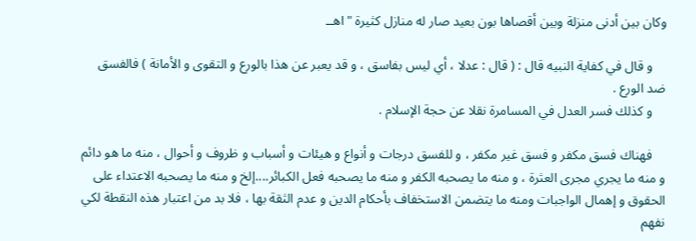وكان بين أدنى منزلة وبين أقصاها بون بعيد صار له منازل كثيرة " اهــ

    و قال في كفاية النبيه قال : ( قال : عدلا ، أي ليس بفاسق ، و قد يعبر عن هذا بالورع و التقوى و الأمانة ) فالفسق ضد الورع .
    و كذلك فسر العدل في المسامرة نقلا عن حجة الإسلام .

    فهناك فسق مكفر و فسق غير مكفر ، و للفسق درجات و أنواع و هيئات و أسباب و ظروف و أحوال ، منه ما هو دائم و منه ما يجري مجرى العثرة ، و منه ما يصحبه الكفر و منه ما يصحبه فعل الكبائر....إلخ و منه ما يصحبه الاعتداء على الحقوق و إهمال الواجبات ومنه ما يتضمن الاستخفاف بأحكام الدين و عدم الثقة بها ، فلا بد من اعتبار هذه النقطة لكي نفهم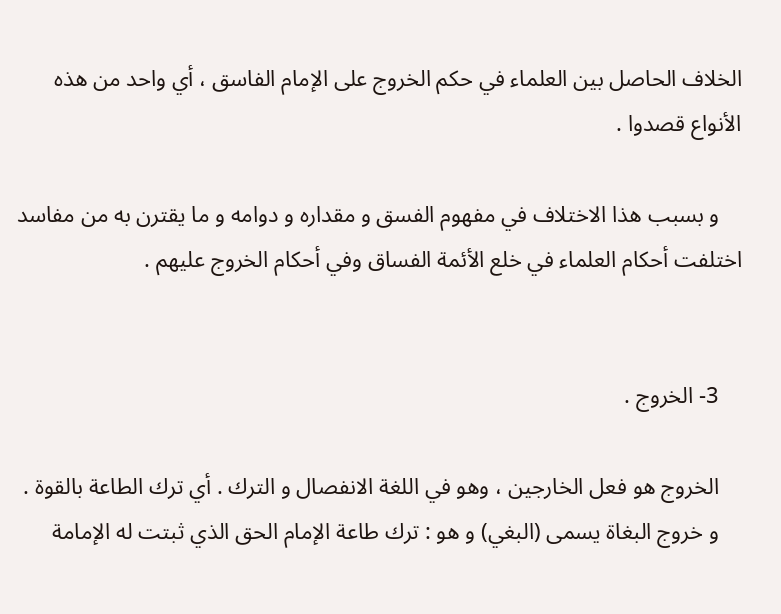الخلاف الحاصل بين العلماء في حكم الخروج على الإمام الفاسق ، أي واحد من هذه الأنواع قصدوا .

    و بسبب هذا الاختلاف في مفهوم الفسق و مقداره و دوامه و ما يقترن به من مفاسد اختلفت أحكام العلماء في خلع الأئمة الفساق وفي أحكام الخروج عليهم .


    3- الخروج .

    الخروج هو فعل الخارجين ، وهو في اللغة الانفصال و الترك . أي ترك الطاعة بالقوة .
    و خروج البغاة يسمى (البغي) و هو : ترك طاعة الإمام الحق الذي ثبتت له الإمامة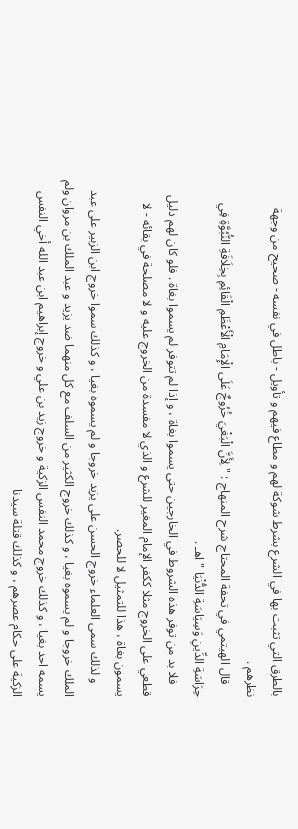بالطرق التي تثبت بها في الشرع بشرط شوكة لهم و مطاع فيهم و تأويل - باطل في نفسه - صحيح من وجهة نظرهم .
    قال الهيتمي في تحفة المحتاج شرح المنهاج : " لِأَنَّ الْبَغْيَ خُرُوجٌ عَلَى الْإِمَامِ الْأَعْظَمِ الْقَائِمِ بِخِلَافَةِ النُّبُوَّةِ فِي حِرَاسَةِ الدِّينِ وَسِيَاسَةِ الدُّنْيَا " اهـ .
    فلا بد من توفر هذه الشروط في الخارجين حتى يسموا بغاة ، و إذا لم تتوفر لم يسموا بغاة . فلو كان لهم دليل قطعي على الخروج مثلا ككفر الإمام المغير للشرع و الذي لا مفسدة من الخروج عليه و لا مصلحة في بقائه - لا يسمون بغاة ، هذا للتمثيل لا للحصر.
    و لذلك سمى العلماء خروج الحسن على يزيد خروجا و لم يسموه بغيا ، و كذلك سموا خروج ابن الزبير على عبد الملك خروجا و لم يسموه بغيا ، و كذلك خروج الكثير من السلف مع كل منهما ضد يزيد و عبد الملك بن مروان ولم يسمه احد بغيا ، و كذلك خروج محمد النفس الزكية و خروج زيد بن علي و خروج إبراهيم ابن عبد الله أخي النفس الزكية على حكام عصرهم ، و كذلك قتلة سيدنا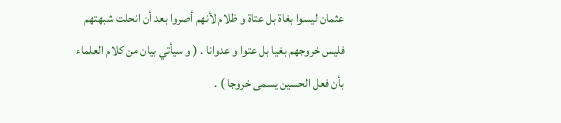عثمان ليسوا بغاة بل عتاة و ظلام لأنهم أصروا بعد أن انحلت شبهتهم فليس خروجهم بغيا بل عتوا و عدوانا . ( و سيأتي بيان من كلام العلماء بأن فعل الحسين يسمى خروجا ) .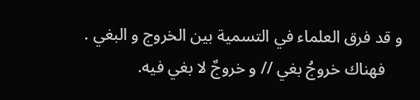و قد فرق العلماء في التسمية بين الخروج و البغي .
    فهناك خروجُ بغي // و خروجٌ لا بغي فيه.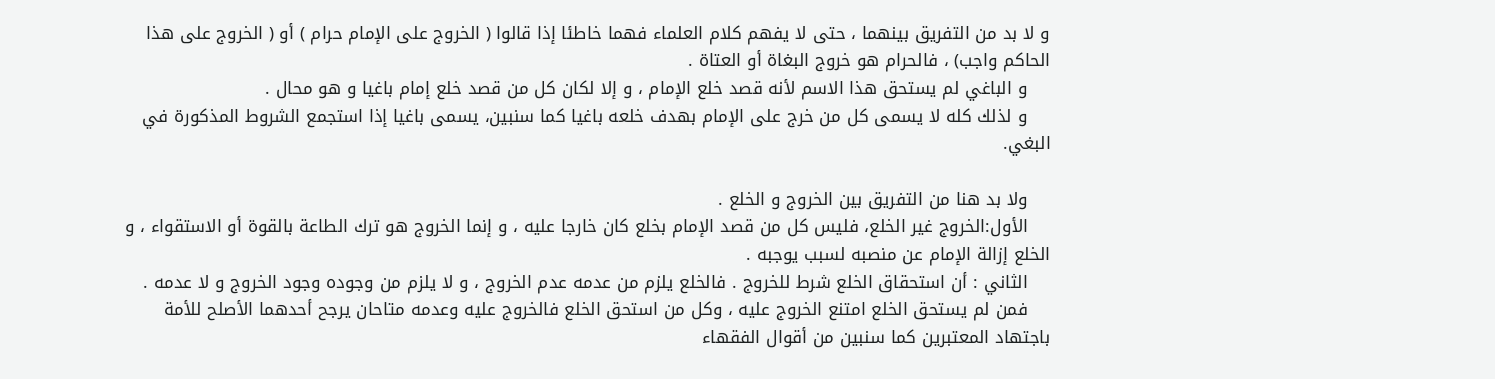و لا بد من التفريق بينهما ، حتى لا يفهم كلام العلماء فهما خاطئا إذا قالوا ( الخروج على الإمام حرام ) أو ( الخروج على هذا الحاكم واجب) ، فالحرام هو خروج البغاة أو العتاة .
    و الباغي لم يستحق هذا الاسم لأنه قصد خلع الإمام ، و إلا لكان كل من قصد خلع إمام باغيا و هو محال .
    و لذلك كله لا يسمى كل من خرج على الإمام بهدف خلعه باغيا كما سنبين، يسمى باغيا إذا استجمع الشروط المذكورة في البغي.

    ولا بد هنا من التفريق بين الخروج و الخلع .
    الأول:الخروج غير الخلع، فليس كل من قصد الإمام بخلع كان خارجا عليه ، و إنما الخروج هو ترك الطاعة بالقوة أو الاستقواء ، و الخلع إزالة الإمام عن منصبه لسبب يوجبه .
    الثاني : أن استحقاق الخلع شرط للخروج . فالخلع يلزم من عدمه عدم الخروج ، و لا يلزم من وجوده وجود الخروج و لا عدمه .
    فمن لم يستحق الخلع امتنع الخروج عليه ، وكل من استحق الخلع فالخروج عليه وعدمه متاحان يرجح أحدهما الأصلح للأمة باجتهاد المعتبرين كما سنبين من أقوال الفقهاء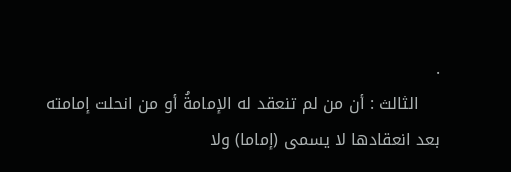.
    الثالث : أن من لم تنعقد له الإمامةُ أو من انحلت إمامته بعد انعقادها لا يسمى (إماما) ولا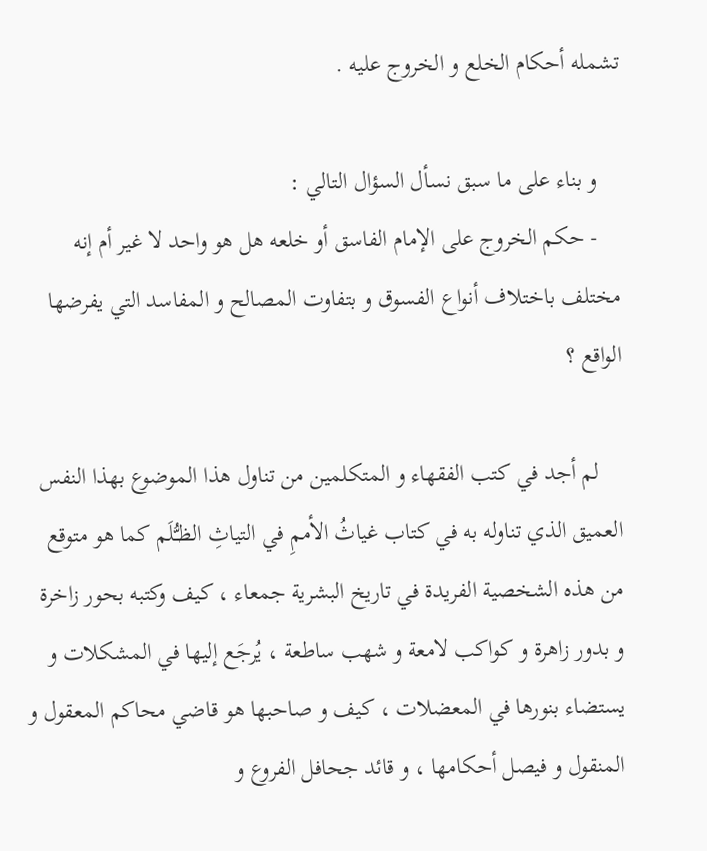تشمله أحكام الخلع و الخروج عليه .

    و بناء على ما سبق نسأل السؤال التالي :
    - حكم الخروج على الإمام الفاسق أو خلعه هل هو واحد لا غير أم إنه مختلف باختلاف أنواع الفسوق و بتفاوت المصالح و المفاسد التي يفرضها الواقع ؟

    لم أجد في كتب الفقهاء و المتكلمين من تناول هذا الموضوع بهذا النفس العميق الذي تناوله به في كتاب غياثُ الأممِ في التياثِ الظـُّلَم كما هو متوقع من هذه الشخصية الفريدة في تاريخ البشرية جمعاء ، كيف وكتبه بحور زاخرة و بدور زاهرة و كواكب لامعة و شهب ساطعة ، يُرجَع إليها في المشكلات و يستضاء بنورها في المعضلات ، كيف و صاحبها هو قاضي محاكم المعقول و المنقول و فيصل أحكامها ، و قائد جحافل الفروع و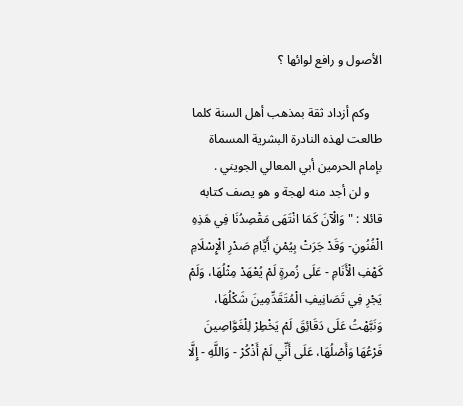الأصول و رافع لوائها ؟

    وكم أزداد ثقة بمذهب أهل السنة كلما طالعت لهذه النادرة البشرية المسماة بإمام الحرمين أبي المعالي الجويني .
    و لن أجد منه لهجة و هو يصف كتابه قائلا : " وَالْآنَ كَمَا انْتَهَى مَقْصِدُنَا فِي هَذِهِ الْفُنُونِ- وَقَدْ جَرَتْ بِيُمْنِ أَيَّامِ صَدْرِ الْإِسْلَامِ كَهْفِ الْأَنَامِ - عَلَى زُمرةٍ لَمْ يُعْهَدْ مِثْلُهَا، وَلَمْ يَجْرِ فِي تَصَانِيفِ الْمُتَقَدِّمِينَ شَكْلُهَا، وَنَبَّهْتُ عَلَى دَقَائِقَ لَمْ يَخْطِرْ لِلْغَوَّاصِينَ فَرْعُهَا وَأَصْلُهَا، عَلَى أَنِّي لَمْ أَذْكُرْ - وَاللَّهِ - إِلَّا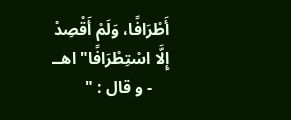أَطْرَافًا، وَلَمْ أَقْصِدْ إِلَّا اسْتِطْرَافًا" اهــ
    - و قال : "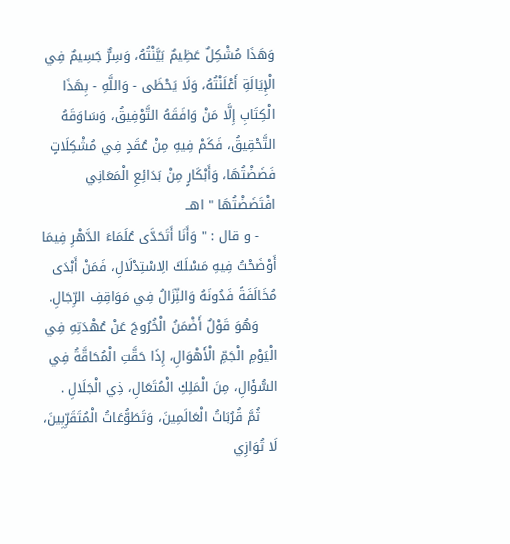وَهَذَا مُشْكِلٌ عَظِيمٌ بَيَّنْتُهُ، وَسِرٌّ جَسِيمٌ فِي الْإِيَالَةِ أَعْلَنْتُهُ، وَلَا يَحْظَى - وَاللَّهِ - بِهَذَا الْكِتَابِ إِلَّا مَنْ وَافَقَهُ التَّوْفِيقُ، وَسَاوَقَهُ التَّحْقِيقُ، فَكَمْ فِيهِ مِنْ عُقَدٍ فِي مُشْكِلَاتٍ فَضَضْتُهَا، وَأَبْكَارٍ مِنْ بَدَائِعِ الْمَعَانِي افْتَضَضْتُهَا " اهــ
    - و قال : " وَأَنَا أَتَحَدَّى عُلَمَاءَ الدَّهْرِ فِيمَا أَوْضَحْتُ فِيهِ مَسْلَكَ الِاسْتِدْلَالِ، فَمَنْ أَبْدَى مُخَالَفَةً فَدُونَهُ وَالنِّزَالُ فِي مَوَاقِفِ الرِّجَالِ.
    وَهُوَ قَوْلٌ أَضْمَنُ الْخُرُوجَ عَنْ عُهْدَتِهِ فِي الْيَوْمِ الْجَمِّ الْأَهْوَالِ، إِذَا حَقَّتِ الْمُحَاقَّةُ فِي السُّؤَالِ، مِنَ الْمَلِكِ الْمُتَعَالِ، ذِي الْجَلَالِ .
    ثُمَّ قُرُبَاتُ الْعَالَمِينَ، وَتَطَوُّعَاتُ الْمُتَقَرِّبِينَ، لَا تُوَازِي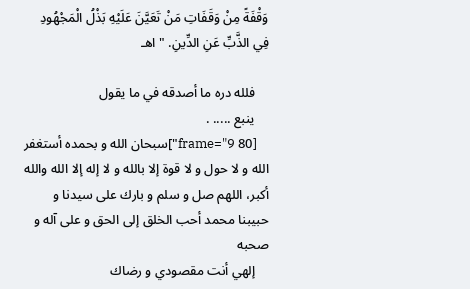وَقْفَةً مِنْ وَقَفَاتِ مَنْ تَعَيَّنَ عَلَيْهِ بَذْلُ الْمَجْهُودِ فِي الذَّبِّ عَنِ الدِّينِ. " اهـ

    فلله دره ما أصدقه في ما يقول
    ينبع ..... .
    [frame="9 80"]سبحان الله و بحمده أستغفر الله و لا حول و لا قوة إلا بالله و لا إله إلا الله والله أكبر، اللهم صل و سلم و بارك على سيدنا و حبيبنا محمد أحب الخلق إلى الحق و على آله و صحبه
    إلهي أنت مقصودي و رضاك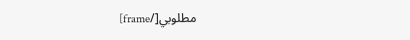مطلوبي[/frame]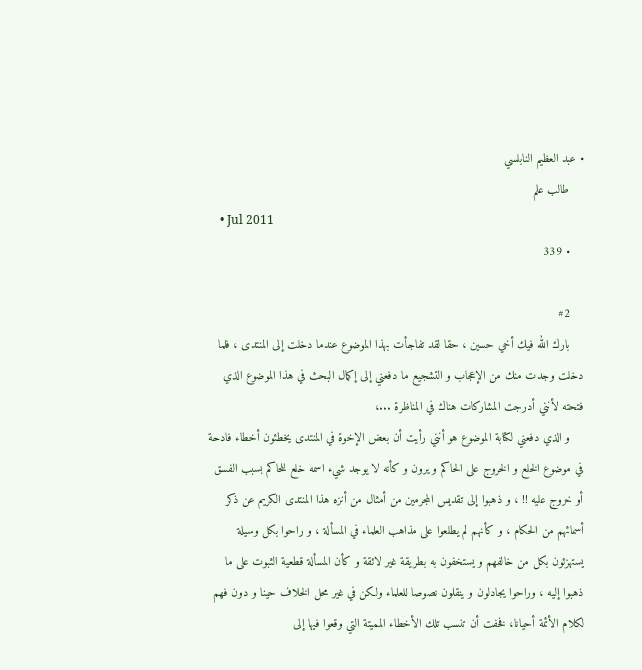• عبد العظيم النابلسي
    طالب علم
    • Jul 2011
    • 339

    #2
    بارك الله فيك أخي حسين ، حقا لقد تفاجأت بهذا الموضوع عندما دخلت إلى المنتدى ، فلما دخلت وجدت منك من الإعجاب و التشجيع ما دفعني إلى إكمال البحث في هذا الموضوع الذي فتحته لأنني أدرجت المشاركات هناك في المناظرة ...،
    و الذي دفعني لكتابة الموضوع هو أنني رأيت أن بعض الإخوة في المنتدى يخطئون أخطاء فادحة في موضوع الخلع و الخروج على الحاكم و يرون و كأنه لا يوجد شيء اسمه خلع للحاكم بسبب الفسق أو خروج عليه !! ، و ذهبوا إلى تقديس المجرمين من أمثال من أنزه هذا المنتدى الكريم عن ذكر أسمائهم من الحكام ، و كأنهم لم يطلعوا على مذاهب العلماء في المسألة ، و راحوا بكل وسيلة يستهزئون بكل من خالفهم و يستخفون به بطريقة غير لائقة و كأن المسألة قطعية الثبوت على ما ذهبوا إليه ، وراحوا يجادلون و ينقلون نصوصا للعلماء ولكن في غير محل الخلاف حينا و دون فهم لكلام الأئمة أحيانا، فخفت أن تنسب تلك الأخطاء المميتة التي وقعوا فيها إلى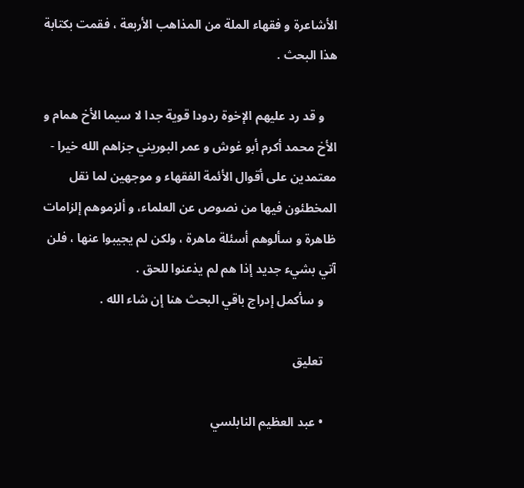الأشاعرة و فقهاء الملة من المذاهب الأربعة ، فقمت بكتابة هذا البحث .

    و قد رد عليهم الإخوة ردودا قوية جدا لا سيما الأخ همام و الأخ محمد أكرم أبو غوش و عمر البوريني جزاهم الله خيرا - معتمدين على أقوال الأئمة الفقهاء و موجهين لما نقل المخطئون فيها من نصوص عن العلماء، و ألزموهم إلزامات ظاهرة و سألوهم أسئلة ماهرة ، ولكن لم يجيبوا عنها ، فلن آتي بشيء جديد إذا هم لم يذعنوا للحق .
    و سأكمل إدراج باقي البحث هنا إن شاء الله .

    تعليق

    • عبد العظيم النابلسي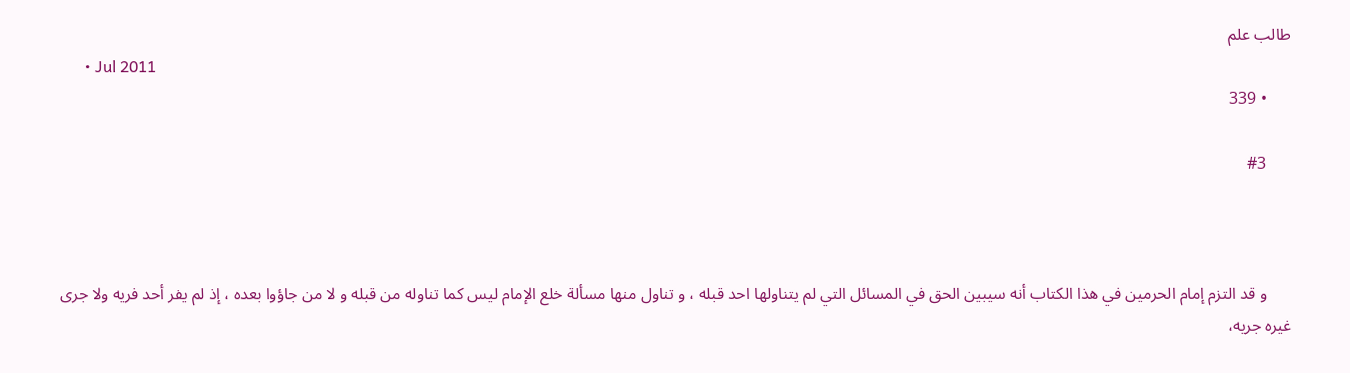طالب علم
      • Jul 2011
      • 339

      #3



      و قد التزم إمام الحرمين في هذا الكتاب أنه سيبين الحق في المسائل التي لم يتناولها احد قبله ، و تناول منها مسألة خلع الإمام ليس كما تناوله من قبله و لا من جاؤوا بعده ، إذ لم يفر أحد فريه ولا جرى غيره جريه،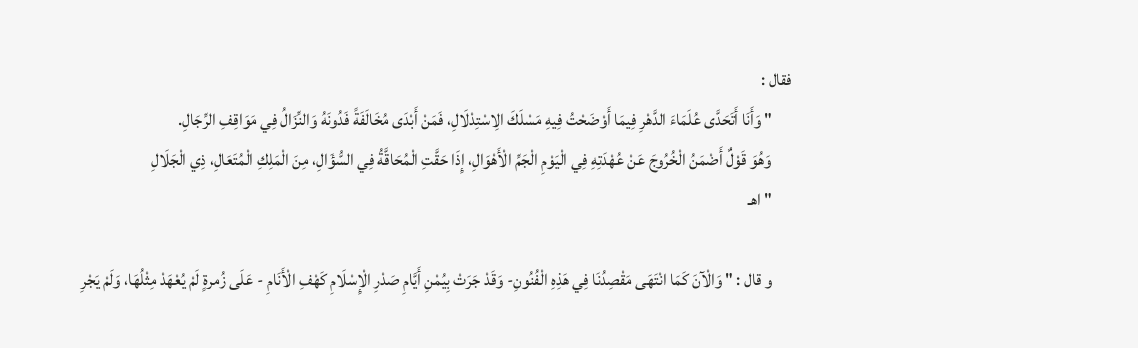فقال :
      " وَأَنَا أَتَحَدَّى عُلَمَاءَ الدَّهْرِ فِيمَا أَوْضَحْتُ فِيهِ مَسْلَكَ الِاسْتِدْلَالِ، فَمَنْ أَبْدَى مُخَالَفَةً فَدُونَهُ وَالنِّزَالُ فِي مَوَاقِفِ الرِّجَالِ.
      وَهُوَ قَوْلٌ أَضْمَنُ الْخُرُوجَ عَنْ عُهْدَتِهِ فِي الْيَوْمِ الْجَمِّ الْأَهْوَالِ، إِذَا حَقَّتِ الْمُحَاقَّةُ فِي السُّؤَالِ، مِنَ الْمَلِكِ الْمُتَعَالِ، ذِي الْجَلَالِ
      " اهـ

      و قال : " وَالْآنَ كَمَا انْتَهَى مَقْصِدُنَا فِي هَذِهِ الْفُنُونِ- وَقَدْ جَرَتْ بِيُمْنِ أَيَّامِ صَدْرِ الْإِسْلَامِ كَهْفِ الْأَنَامِ - عَلَى زُمرةٍ لَمْ يُعْهَدْ مِثْلُهَا، وَلَمْ يَجْرِ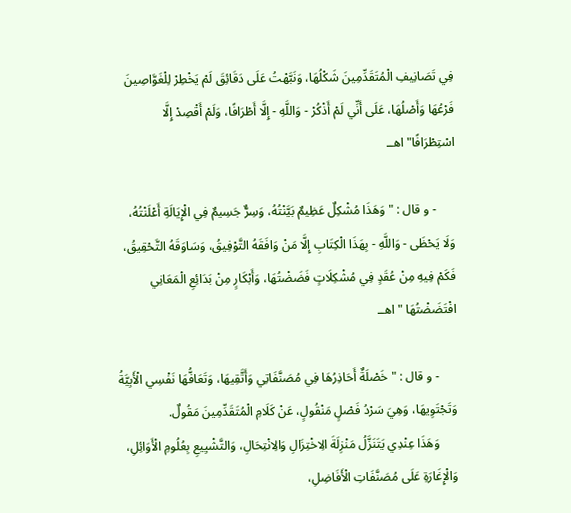فِي تَصَانِيفِ الْمُتَقَدِّمِينَ شَكْلُهَا، وَنَبَّهْتُ عَلَى دَقَائِقَ لَمْ يَخْطِرْ لِلْغَوَّاصِينَ فَرْعُهَا وَأَصْلُهَا، عَلَى أَنِّي لَمْ أَذْكُرْ - وَاللَّهِ - إِلَّا أَطْرَافًا، وَلَمْ أَقْصِدْ إِلَّا اسْتِطْرَافًا" اهــ

      - و قال : " وَهَذَا مُشْكِلٌ عَظِيمٌ بَيَّنْتُهُ، وَسِرٌّ جَسِيمٌ فِي الْإِيَالَةِ أَعْلَنْتُهُ، وَلَا يَحْظَى - وَاللَّهِ - بِهَذَا الْكِتَابِ إِلَّا مَنْ وَافَقَهُ التَّوْفِيقُ، وَسَاوَقَهُ التَّحْقِيقُ، فَكَمْ فِيهِ مِنْ عُقَدٍ فِي مُشْكِلَاتٍ فَضَضْتُهَا، وَأَبْكَارٍ مِنْ بَدَائِعِ الْمَعَانِي افْتَضَضْتُهَا " اهــ

      - و قال : " خَصْلَةٌ أَحَاذِرُهَا فِي مُصَنَّفَاتِي وَأَتَّقِيهَا، وَتَعَافُّهَا نَفْسِي الْأَبِيَّةُ وَتَجْتَوِيهَا، وَهِيَ سَرْدُ فَصْلٍ مَنْقُولٍ، عَنْ كَلَامِ الْمُتَقَدِّمِينَ مَقُولٌ.
      وَهَذَا عِنْدِي يَتَنَزَّلُ مَنْزِلَةَ الِاخْتِزَالِ وَالِانْتِحَالِ، وَالتَّشْيِيعِ بِعُلُومِ الْأَوَائِلِ، وَالْإِغَارَةِ عَلَى مُصَنَّفَاتِ الْأَفَاضِلِ،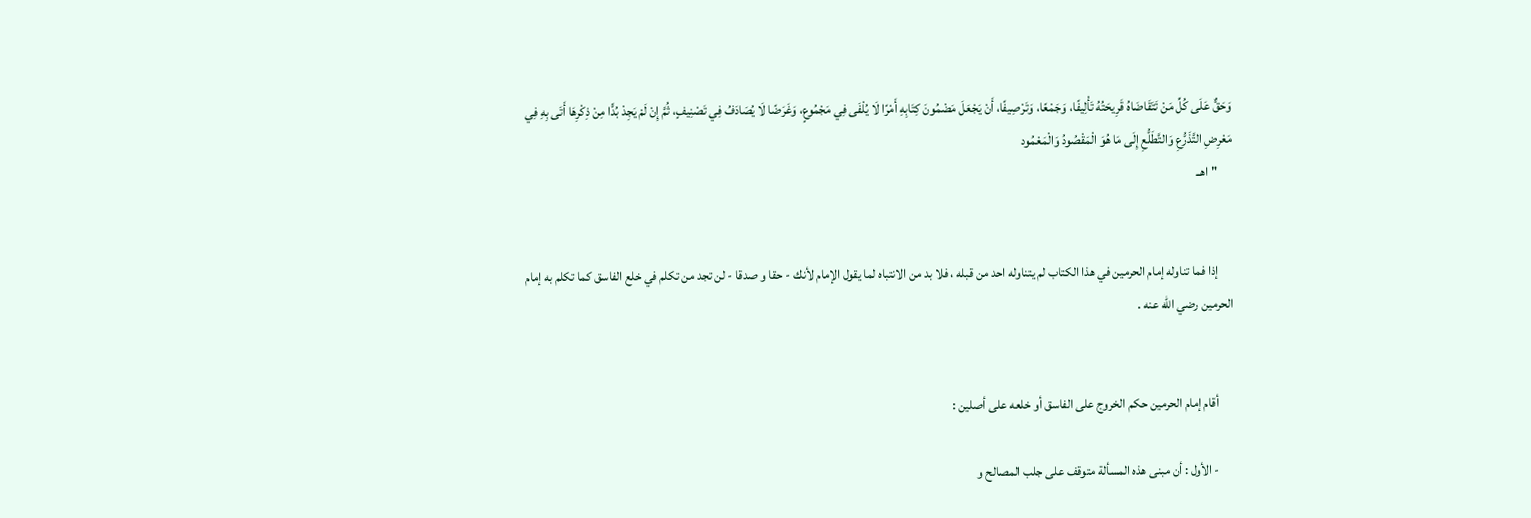وَحَقٌّ عَلَى كُلِّ مَنْ تَتَقَاضَاهُ قَرِيحَتُهُ تَأْلِيفًا، وَجَمْعًا، وَتَرْصِيفًا، أَنْ يَجْعَلَ مَضْمُونَ كِتَابِهِ أَمْرًا لَا يُلْفَى فِي مَجْمُوعٍ، وَغَرَضًا لَا يُصَادَفُ فِي تَصْنِيفٍ، ثُمَّ إِنْ لَمْ يَجِدْ بُدًّا مِنْ ذِكْرِهَا أَتَى بِهِ فِي مَعْرِضِ التَّذَرُّعِ وَالتَّطَلُّعِ إِلَى مَا هُوَ الْمَقْصُودُ وَالْمَعْمُود
      " اهــ


      إذا فما تناوله إمام الحرمين في هذا الكتاب لم يتناوله احد من قبله ، فلا بد من الانتباه لما يقول الإمام لأنك - حقا و صدقا - لن تجد من تكلم في خلع الفاسق كما تكلم به إمام الحرمين رضي الله عنه .


      أقام إمام الحرمين حكم الخروج على الفاسق أو خلعه على أصلين :

      - الأول : أن مبنى هذه المسألة متوقف على جلب المصالح و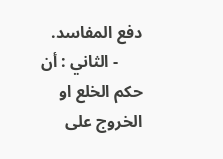دفع المفاسد.
      - الثاني : أن حكم الخلع او الخروج على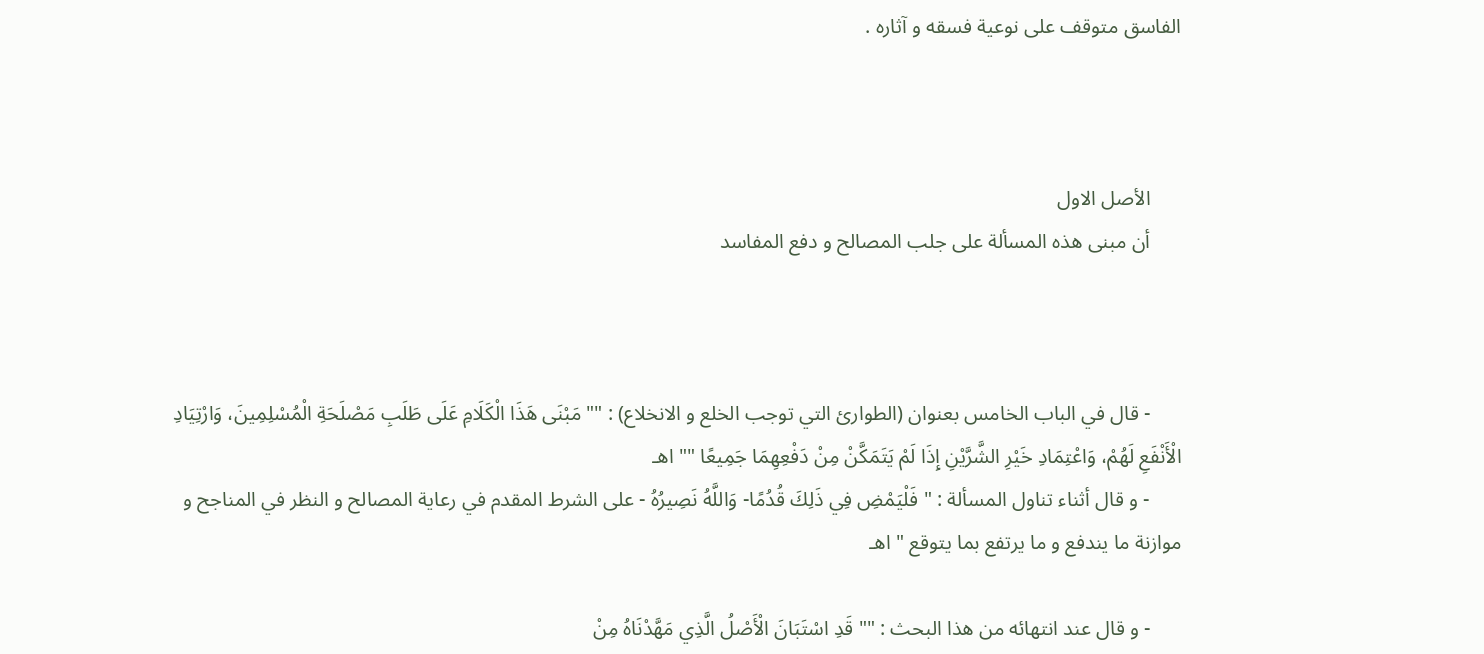الفاسق متوقف على نوعية فسقه و آثاره .



      الأصل الاول
      أن مبنى هذه المسألة على جلب المصالح و دفع المفاسد



      - قال في الباب الخامس بعنوان (الطوارئ التي توجب الخلع و الانخلاع) : "" مَبْنَى هَذَا الْكَلَامِ عَلَى طَلَبِ مَصْلَحَةِ الْمُسْلِمِينَ، وَارْتِيَادِ الْأَنْفَعِ لَهُمْ، وَاعْتِمَادِ خَيْرِ الشَّرَّيْنِ إِذَا لَمْ يَتَمَكَّنْ مِنْ دَفْعِهِمَا جَمِيعًا "" اهـ
      - و قال أثناء تناول المسألة : " فَلْيَمْضِ فِي ذَلِكَ قُدُمًا- وَاللَّهُ نَصِيرُهُ - على الشرط المقدم في رعاية المصالح و النظر في المناجح و موازنة ما يندفع و ما يرتفع بما يتوقع " اهـ

      - و قال عند انتهائه من هذا البحث : "" قَدِ اسْتَبَانَ الْأَصْلُ الَّذِي مَهَّدْنَاهُ مِنْ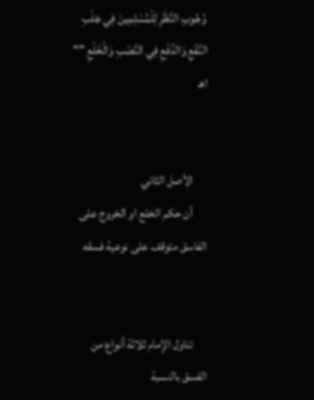وُجُوبِ النَّظَرِ لِلْمُسْلِمِينَ فِي جَلْبِ النَّفْعِ وَالدَّفْعِ فِي النَّصْبِ وَالْخَلْعِ "" اهـ


      الأصل الثاني
      أن حكم الخلع او الخروج على الفاسق متوقف على نوعية فسقه


      تناول الإمام ثلاثة أنواع من الفسق بالنسبة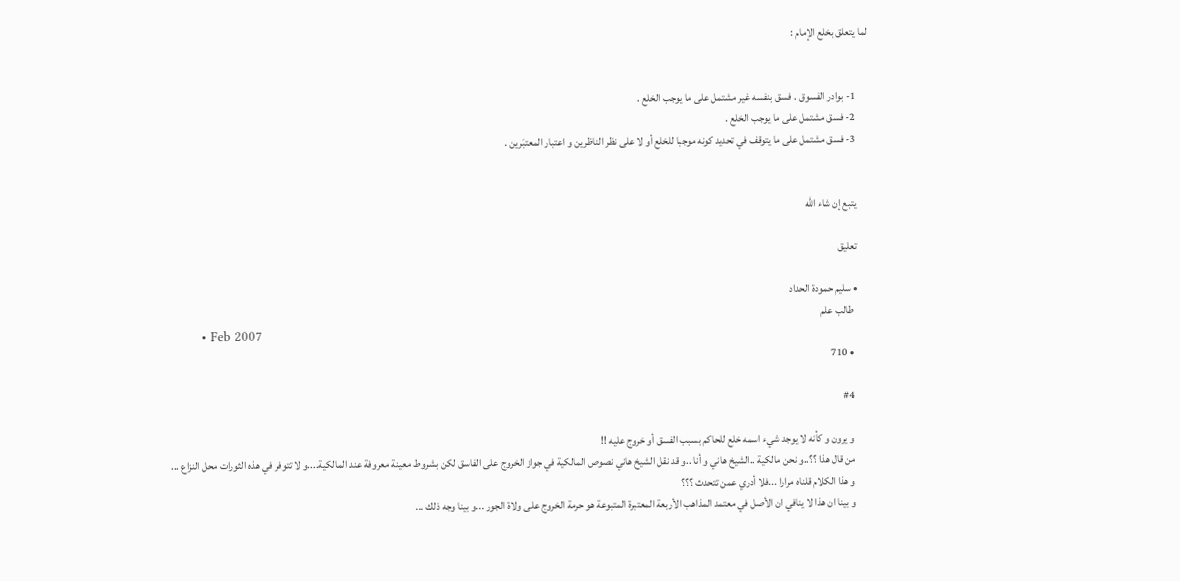لما يتعلق بخلع الإمام :


      1- بوادر الفسوق . فسق بنفسه غير مشتمل على ما يوجب الخلع .
      2- فسق مشتمل على ما يوجب الخلع .
      3- فسق مشتمل على ما يتوقف في تحديد كونه موجبا للخلع أو لا على نظر الناظرين و اعتبار المعتبَرين .


      يتبع إن شاء الله

      تعليق

      • سليم حمودة الحداد
        طالب علم
        • Feb 2007
        • 710

        #4

        و يرون و كأنه لا يوجد شيء اسمه خلع للحاكم بسبب الفسق أو خروج عليه !!
        من قال هذا ؟؟..و نحن مالكية ..الشيخ هاني و أنا ..و قد نقل الشيخ هاني نصوص المالكية في جواز الخروج على الفاسق لكن بشروط معينة معروفة عند المالكية....و لا تتوفر في هذه الثورات محل النزاع ...
        و هذا الكلام قلناه مرارا ...فلا أدري عمن تتحدث ؟؟؟
        و بينا ان هذا لا ينافي ان الأصل في معتمد المذاهب الأربعة المعتبرة المتبوعة هو حرمة الخروج على ولاة الجور ...و بينا وجه ذلك ...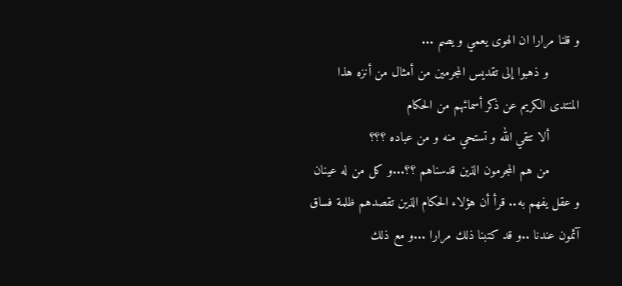و قلنا مرارا ان الهوى يعمي و يصم ...
        و ذهبوا إلى تقديس المجرمين من أمثال من أنزه هذا المنتدى الكريم عن ذكر أسمائهم من الحكام
        ألا تتقي الله و تستحي منه و من عباده ؟؟؟
        من هم المجرمون الذين قدسناهم ؟؟...و كل من له عينان و عقل يفهم به.. قرأ أن هؤلاء الحكام الذين تقصدهم ظلمة فساق آثمون عندنا ..و قد كتبنا ذلك مرارا ...و مع ذلك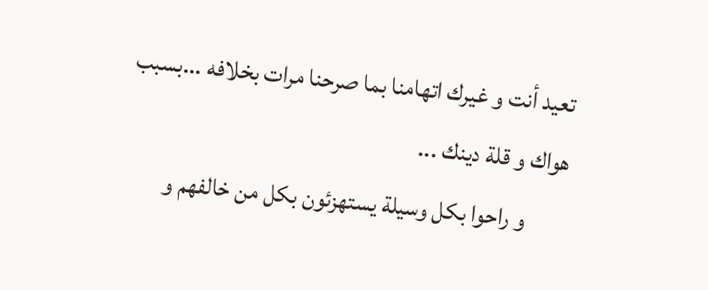تعيد أنت و غيرك اتهامنا بما صرحنا مرات بخلافه ...بسبب هواك و قلة دينك ...
        و راحوا بكل وسيلة يستهزئون بكل من خالفهم و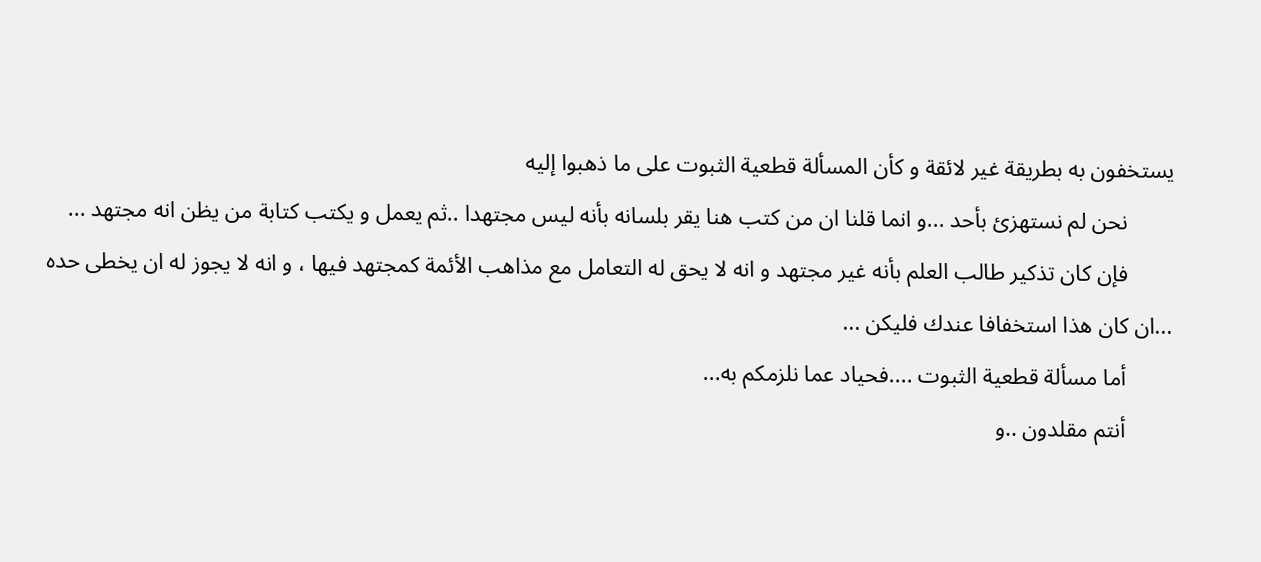يستخفون به بطريقة غير لائقة و كأن المسألة قطعية الثبوت على ما ذهبوا إليه
        نحن لم نستهزئ بأحد ...و انما قلنا ان من كتب هنا يقر بلسانه بأنه ليس مجتهدا ..ثم يعمل و يكتب كتابة من يظن انه مجتهد ...
        فإن كان تذكير طالب العلم بأنه غير مجتهد و انه لا يحق له التعامل مع مذاهب الأئمة كمجتهد فيها ، و انه لا يجوز له ان يخطى حده ...ان كان هذا استخفافا عندك فليكن ...
        أما مسألة قطعية الثبوت ....فحياد عما نلزمكم به...
        أنتم مقلدون ..و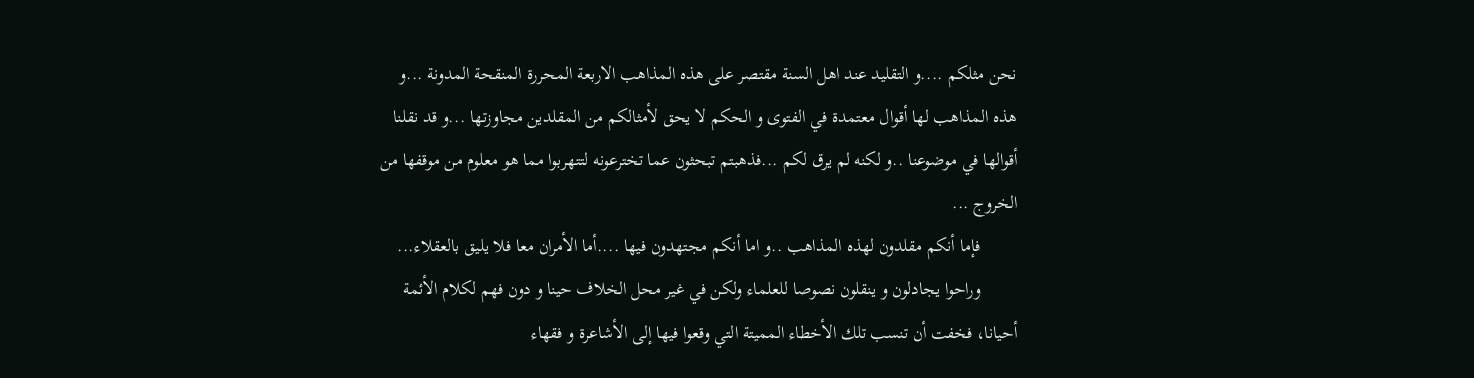نحن مثلكم ....و التقليد عند اهل السنة مقتصر على هذه المذاهب الاربعة المحررة المنقحة المدونة ...و هذه المذاهب لها أقوال معتمدة في الفتوى و الحكم لا يحق لأمثالكم من المقلدين مجاوزتها ...و قد نقلنا أقوالها في موضوعنا ..و لكنه لم يرق لكم ...فذهبتم تبحثون عما تخترعونه لتتهربوا مما هو معلوم من موقفها من الخروج ...
        فإما أنكم مقلدون لهذه المذاهب ..و اما أنكم مجتهدون فيها ....أما الأمران معا فلا يليق بالعقلاء...
        وراحوا يجادلون و ينقلون نصوصا للعلماء ولكن في غير محل الخلاف حينا و دون فهم لكلام الأئمة أحيانا، فخفت أن تنسب تلك الأخطاء المميتة التي وقعوا فيها إلى الأشاعرة و فقهاء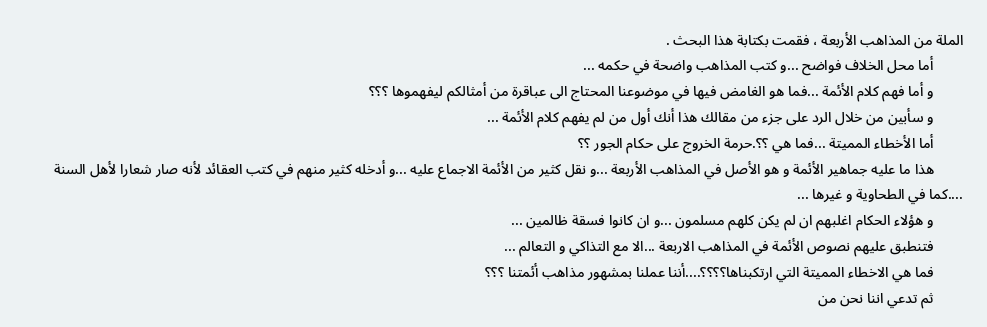الملة من المذاهب الأربعة ، فقمت بكتابة هذا البحث .
        أما محل الخلاف فواضح ...و كتب المذاهب واضحة في حكمه ...
        و أما فهم كلام الأئمة ...فما هو الغامض فيها في موضوعنا المحتاج الى عباقرة من أمثالكم ليفهموها ؟؟؟
        و سأبين من خلال الرد على جزء من مقالك هذا أنك أول من لم يفهم كلام الأئمة ...
        أما الأخطاء المميتة ...فما هي ؟؟.حرمة الخروج على حكام الجور ؟؟
        هذا ما عليه جماهير الأئمة و هو الأصل في المذاهب الأربعة ...و نقل كثير من الأئمة الاجماع عليه ...و أدخله كثير منهم في كتب العقائد لأنه صار شعارا لأهل السنة ....كما في الطحاوية و غيرها ...
        و هؤلاء الحكام اغلبهم ان لم يكن كلهم مسلمون ...و ان كانوا فسقة ظالمين ...
        فتنطبق عليهم نصوص الأئمة في المذاهب الاربعة ...الا مع التذاكي و التعالم ...
        فما هي الاخطاء المميتة التي ارتكبناها؟؟؟؟....أننا عملنا بمشهور مذاهب أئمتنا ؟؟؟
        ثم تدعي اننا نحن من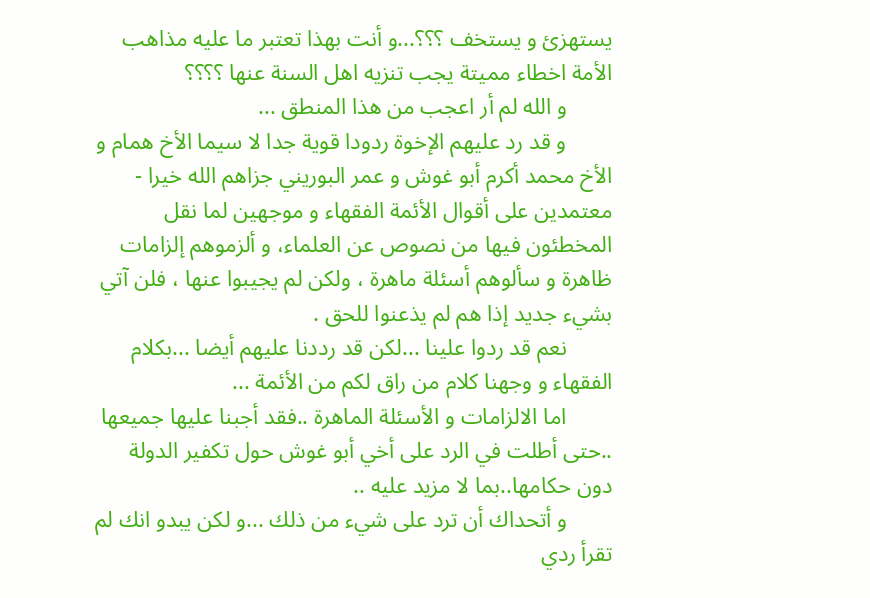يستهزئ و يستخف ؟؟؟...و أنت بهذا تعتبر ما عليه مذاهب الأمة اخطاء مميتة يجب تنزيه اهل السنة عنها ؟؟؟؟
        و الله لم أر اعجب من هذا المنطق ...
        و قد رد عليهم الإخوة ردودا قوية جدا لا سيما الأخ همام و الأخ محمد أكرم أبو غوش و عمر البوريني جزاهم الله خيرا - معتمدين على أقوال الأئمة الفقهاء و موجهين لما نقل المخطئون فيها من نصوص عن العلماء، و ألزموهم إلزامات ظاهرة و سألوهم أسئلة ماهرة ، ولكن لم يجيبوا عنها ، فلن آتي بشيء جديد إذا هم لم يذعنوا للحق .
        نعم قد ردوا علينا ...لكن قد رددنا عليهم أيضا ...بكلام الفقهاء و وجهنا كلام من راق لكم من الأئمة ...
        اما الالزامات و الأسئلة الماهرة ..فقد أجبنا عليها جميعها ..حتى أطلت في الرد على أخي أبو غوش حول تكفير الدولة دون حكامها..بما لا مزيد عليه ..
        و أتحداك أن ترد على شيء من ذلك ...و لكن يبدو انك لم تقرأ ردي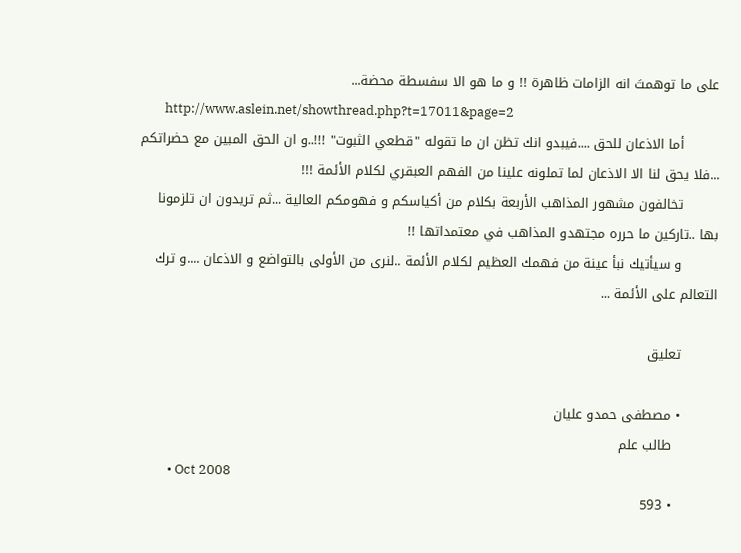على ما توهمتَ انه الزامات ظاهرة !! و ما هو الا سفسطة محضة...
        http://www.aslein.net/showthread.php?t=17011&page=2
        أما الاذعان للحق ....فيبدو انك تظن ان ما تقوله "قطعي الثبوت" !!!..و ان الحق المبين مع حضراتكم ...فلا يحق لنا الا الاذعان لما تملونه علينا من الفهم العبقري لكلام الأئمة !!!
        تخالفون مشهور المذاهب الأربعة بكلام من أكياسكم و فهومكم العالية ...ثم تريدون ان تلزمونا بها ..تاركين ما حرره مجتهدو المذاهب في معتمداتها !!
        و سيأتيك نبأ عينة من فهمك العظيم لكلام الأئمة ..لنرى من الأولى بالتواضع و الاذعان ....و ترك التعالم على الأئمة ...

        تعليق

        • مصطفى حمدو عليان
          طالب علم
          • Oct 2008
          • 593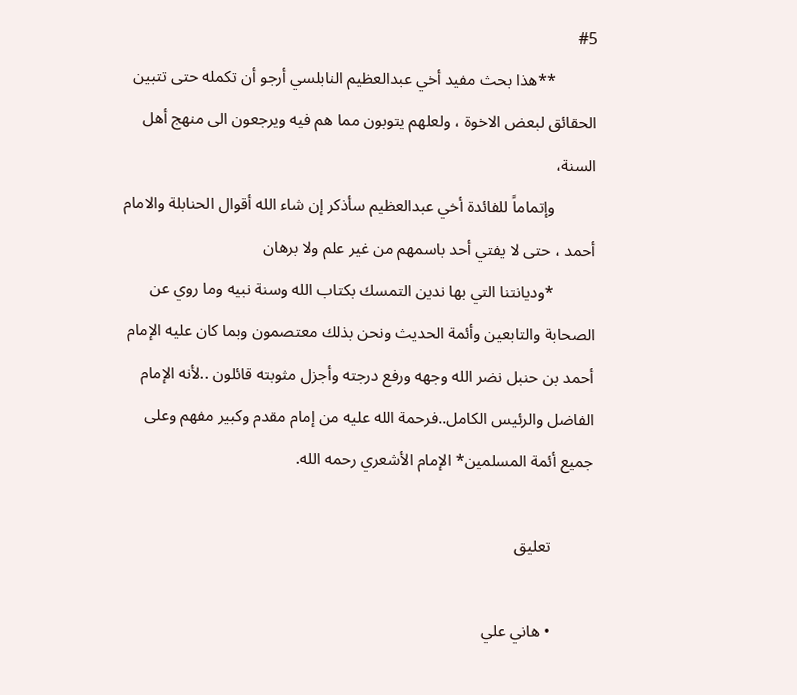#5
          **هذا بحث مفيد أخي عبدالعظيم النابلسي أرجو أن تكمله حتى تتبين الحقائق لبعض الاخوة ، ولعلهم يتوبون مما هم فيه ويرجعون الى منهج أهل السنة،
          وإتماماً للفائدة أخي عبدالعظيم سأذكر إن شاء الله أقوال الحنابلة والامام أحمد ، حتى لا يفتي أحد باسمهم من غير علم ولا برهان
          *وديانتنا التي بها ندين التمسك بكتاب الله وسنة نبيه وما روي عن الصحابة والتابعين وأئمة الحديث ونحن بذلك معتصمون وبما كان عليه الإمام أحمد بن حنبل نضر الله وجهه ورفع درجته وأجزل مثوبته قائلون ..لأنه الإمام الفاضل والرئيس الكامل..فرحمة الله عليه من إمام مقدم وكبير مفهم وعلى جميع أئمة المسلمين* الإمام الأشعري رحمه الله.

          تعليق

          • هاني علي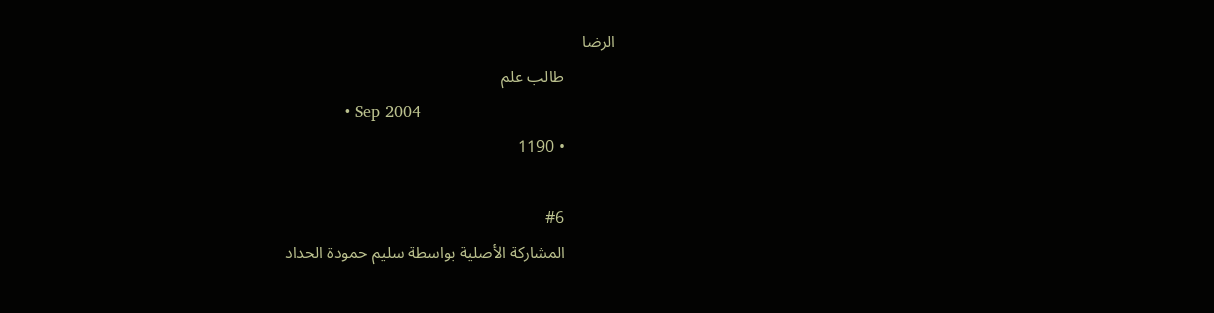الرضا
            طالب علم
            • Sep 2004
            • 1190

            #6
            المشاركة الأصلية بواسطة سليم حمودة الحداد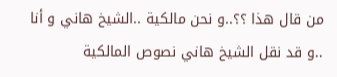من قال هذا ؟؟..و نحن مالكية ..الشيخ هاني و أنا ..و قد نقل الشيخ هاني نصوص المالكية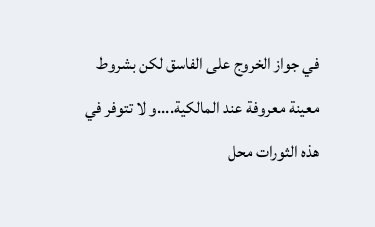في جواز الخروج على الفاسق لكن بشروط معينة معروفة عند المالكية....و لا تتوفر في هذه الثورات محل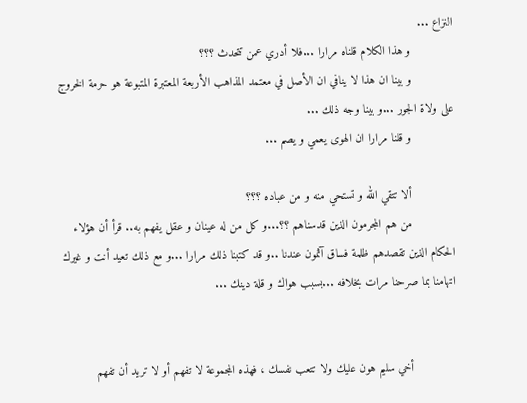النزاع ...
            و هذا الكلام قلناه مرارا ...فلا أدري عمن تتحدث ؟؟؟
            و بينا ان هذا لا ينافي ان الأصل في معتمد المذاهب الأربعة المعتبرة المتبوعة هو حرمة الخروج على ولاة الجور ...و بينا وجه ذلك ...
            و قلنا مرارا ان الهوى يعمي و يصم ...

            ألا تتقي الله و تستحي منه و من عباده ؟؟؟
            من هم المجرمون الذين قدسناهم ؟؟...و كل من له عينان و عقل يفهم به.. قرأ أن هؤلاء الحكام الذين تقصدهم ظلمة فساق آثمون عندنا ..و قد كتبنا ذلك مرارا ...و مع ذلك تعيد أنت و غيرك اتهامنا بما صرحنا مرات بخلافه ...بسبب هواك و قلة دينك ...


            أخي سليم هون عليك ولا تتعب نفسك ، فهذه المجموعة لا تفهم أو لا تريد أن تفهم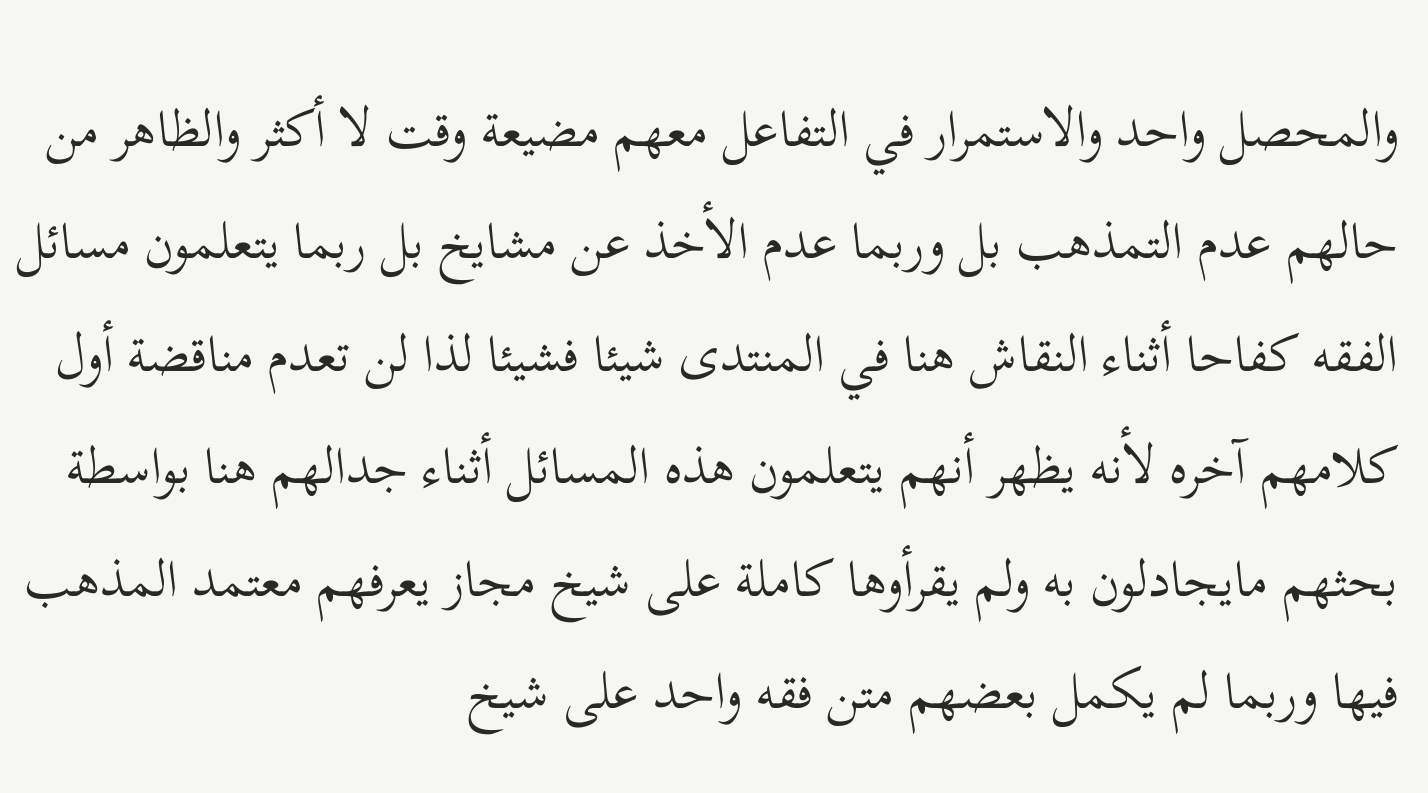والمحصل واحد والاستمرار في التفاعل معهم مضيعة وقت لا أكثر والظاهر من حالهم عدم التمذهب بل وربما عدم الأخذ عن مشايخ بل ربما يتعلمون مسائل الفقه كفاحا أثناء النقاش هنا في المنتدى شيئا فشيئا لذا لن تعدم مناقضة أول كلامهم آخره لأنه يظهر أنهم يتعلمون هذه المسائل أثناء جدالهم هنا بواسطة بحثهم مايجادلون به ولم يقرأوها كاملة على شيخ مجاز يعرفهم معتمد المذهب فيها وربما لم يكمل بعضهم متن فقه واحد على شيخ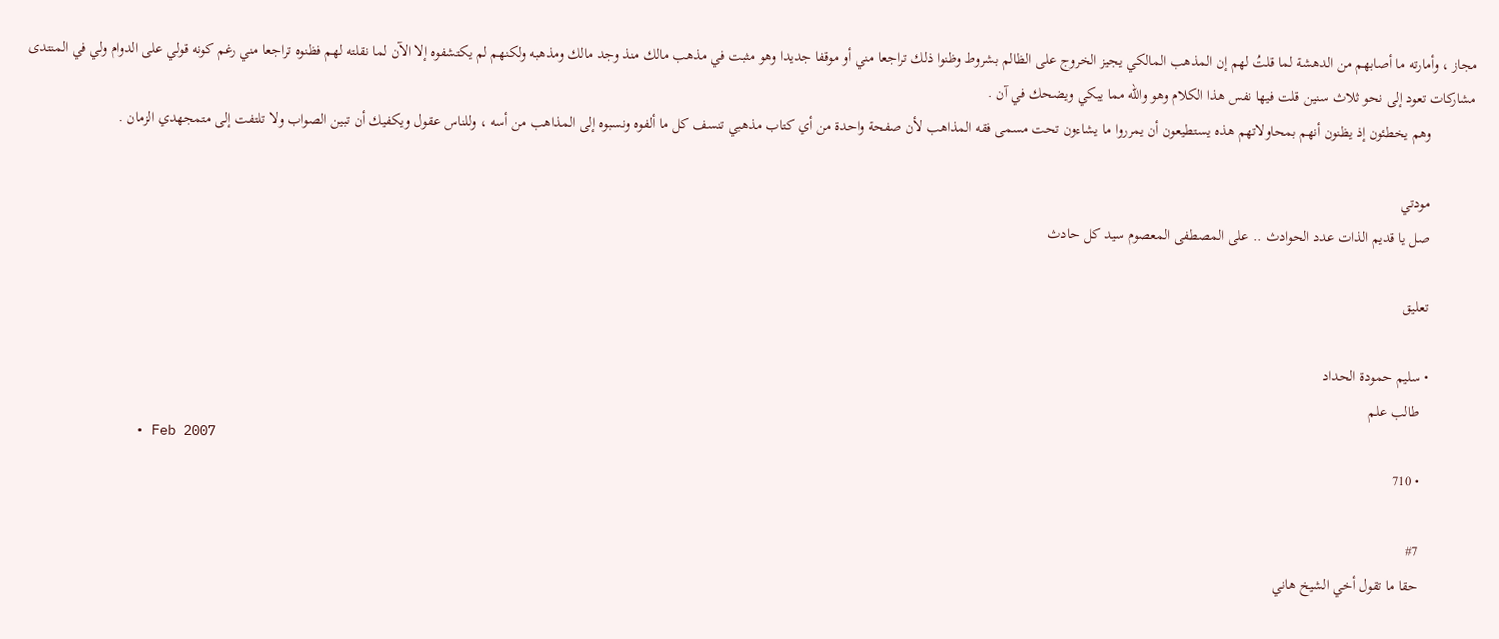مجاز ، وأمارته ما أصابهم من الدهشة لما قلتُ لهم إن المذهب المالكي يجيز الخروج على الظالم بشروط وظنوا ذلك تراجعا مني أو موقفا جديدا وهو مثبت في مذهب مالك منذ وجد مالك ومذهبه ولكنهم لم يكتشفوه إلا الآن لما نقلته لهم فظنوه تراجعا مني رغم كونه قولي على الدوام ولي في المنتدى مشاركات تعود إلى نحو ثلاث سنين قلت فيها نفس هذا الكلام وهو والله مما يبكي ويضحك في آن .
            وهم يخطئون إذ يظنون أنهم بمحاولاتهم هذه يستطيعون أن يمرروا ما يشاءون تحت مسمى فقه المذاهب لأن صفحة واحدة من أي كتاب مذهبي تنسف كل ما ألفوه ونسبوه إلى المذاهب من أسه ، وللناس عقول ويكفيك أن تبين الصواب ولا تلتفت إلى متمجهدي الزمان .

            مودتي
            صل يا قديم الذات عدد الحوادث .. على المصطفى المعصوم سيد كل حادث

            تعليق

            • سليم حمودة الحداد
              طالب علم
              • Feb 2007
              • 710

              #7
              حقا ما تقول أخي الشيخ هاني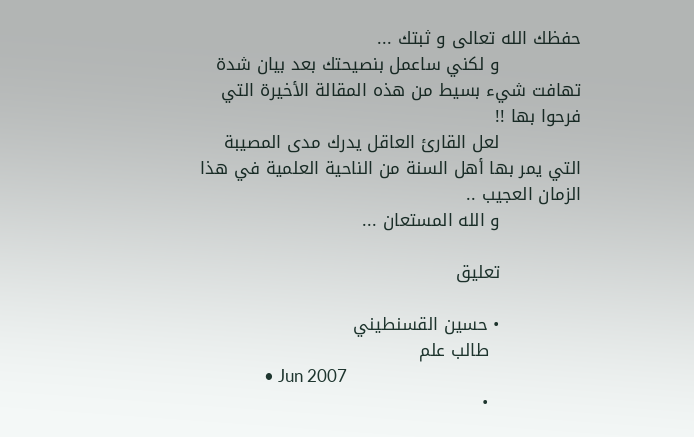حفظك الله تعالى و ثبتك ...
              و لكني ساعمل بنصيحتك بعد بيان شدة تهافت شيء بسيط من هذه المقالة الأخيرة التي فرحوا بها !!
              لعل القارئ العاقل يدرك مدى المصيبة التي يمر بها أهل السنة من الناحية العلمية في هذا الزمان العجيب ..
              و الله المستعان ...

              تعليق

              • حسين القسنطيني
                طالب علم
                • Jun 2007
                •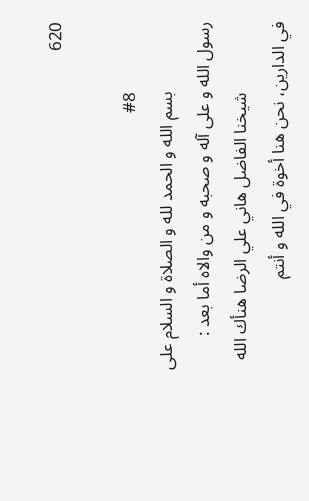620

                #8
                بسم الله و الحمد لله و الصلاة و السلام على رسول الله و على آله و صحبه و من والاه أما بعد :
                شيخنا الفاضل هاني علي الرضا هنأك الله في الدارين، نحن هنا أخوة في الله و أنتم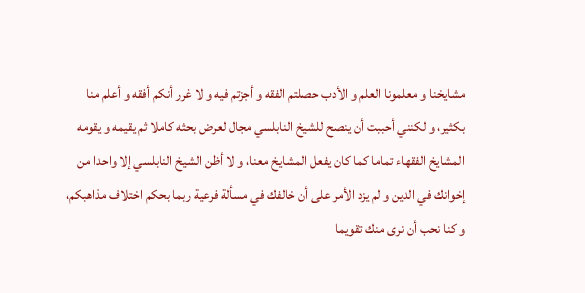مشايخنا و معلمونا العلم و الأدب حصلتم الفقه و أجزتم فيه و لا غرر أنكم أفقه و أعلم منا بكثير، و لكنني أحببت أن ينصح للشيخ النابلسي مجال لعرض بحثه كاملا ثم يقيمه و يقومه المشايخ الفقهاء تماما كما كان يفعل المشايخ معنا، و لا أظن الشيخ النابلسي إلا واحدا من إخوانك في الدين و لم يزد الأمر على أن خالفك في مسألة فرعية ربما بحكم اختلاف مذاهبكم، و كنا نحب أن نرى منك تقويما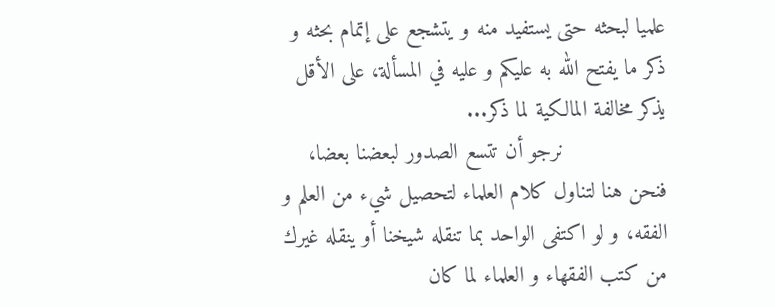علميا لبحثه حتى يستفيد منه و يتشجع على إتمام بحثه و ذكر ما يفتح الله به عليكم و عليه في المسألة، على الأقل يذكر مخالفة المالكية لما ذكر...
                نرجو أن تتسع الصدور لبعضنا بعضا، فنحن هنا لتناول كلام العلماء لتحصيل شيء من العلم و الفقه، و لو اكتفى الواحد بما تنقله شيخنا أو ينقله غيرك من كتب الفقهاء و العلماء لما كان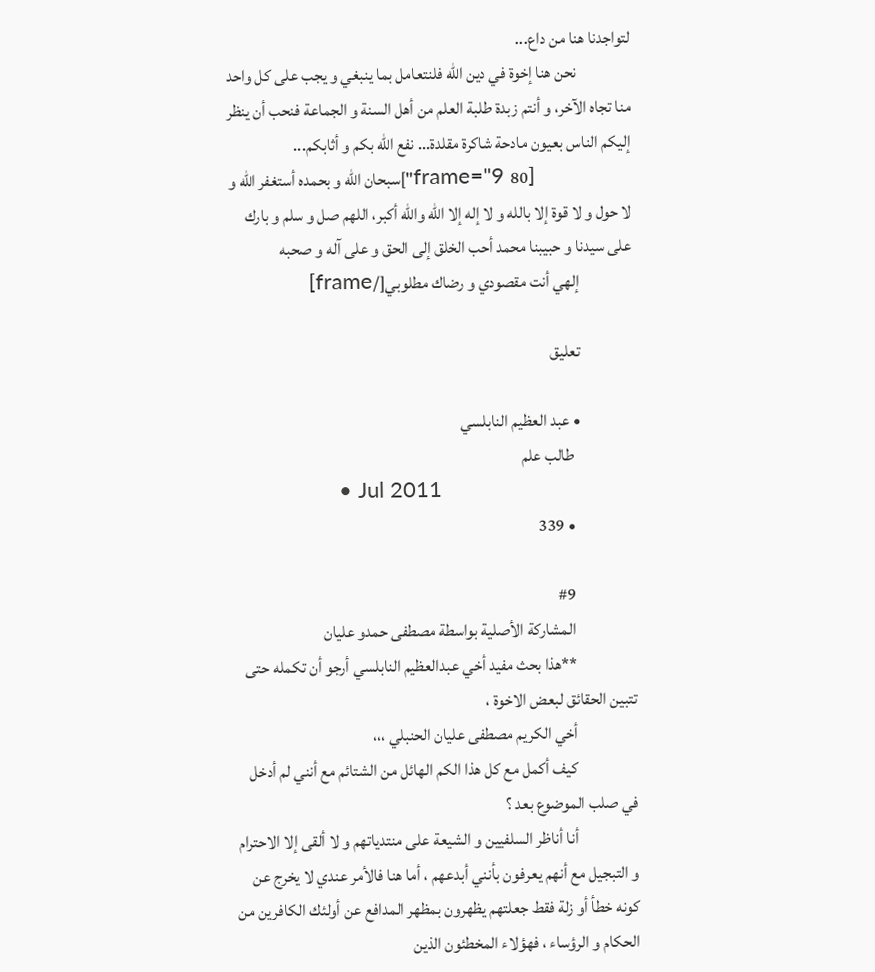لتواجدنا هنا من داع...
                نحن هنا إخوة في دين الله فلنتعامل بما ينبغي و يجب على كل واحد منا تجاه الآخر، و أنتم زبدة طلبة العلم من أهل السنة و الجماعة فنحب أن ينظر إليكم الناس بعيون مادحة شاكرة مقلدة... نفع الله بكم و أثابكم...
                [frame="9 80"]سبحان الله و بحمده أستغفر الله و لا حول و لا قوة إلا بالله و لا إله إلا الله والله أكبر، اللهم صل و سلم و بارك على سيدنا و حبيبنا محمد أحب الخلق إلى الحق و على آله و صحبه
                إلهي أنت مقصودي و رضاك مطلوبي[/frame]

                تعليق

                • عبد العظيم النابلسي
                  طالب علم
                  • Jul 2011
                  • 339

                  #9
                  المشاركة الأصلية بواسطة مصطفى حمدو عليان
                  **هذا بحث مفيد أخي عبدالعظيم النابلسي أرجو أن تكمله حتى تتبين الحقائق لبعض الاخوة ،
                  أخي الكريم مصطفى عليان الحنبلي ،،،
                  كيف أكمل مع كل هذا الكم الهائل من الشتائم مع أنني لم أدخل في صلب الموضوع بعد ؟
                  أنا أناظر السلفيين و الشيعة على منتدياتهم و لا ألقى إلا الاحترام و التبجيل مع أنهم يعرفون بأنني أبدعهم ، أما هنا فالأمر عندي لا يخرج عن كونه خطأ أو زلة فقط جعلتهم يظهرون بمظهر المدافع عن أولئك الكافرين من الحكام و الرؤساء ، فهؤلاء المخطئون الذين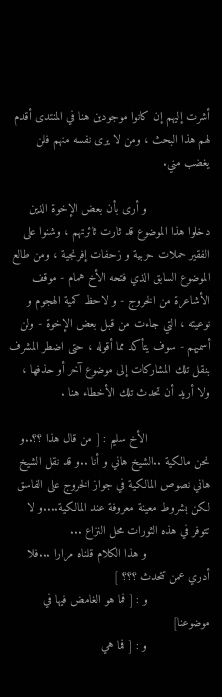أشرت إليهم إن كانوا موجودين هنا في المنتدى أقدم لهم هذا البحث ، ومن لا يرى نفسه منهم فلن يغضب مني.

                  و أرى بأن بعض الإخوة الذين دخلوا هذا الموضوع قد ثارت ثائرتهم ، وشنوا على الفقير حملات حربية و زحفات إفرنجية ، ومن طالع الموضوع السابق الذي فتحه الأخ همام - موقف الأشاعرة من الخروج - و لاحظ كمية الهجوم و نوعيته ، التي جاءت من قبل بعض الإخوة - ولن أسميهم - سوف يتأكد مما أقوله ، حتى اضطر المشرف بنقل تلك المشاركات إلى موضوع آخر أو حذفها ، ولا أريد أن تحدث تلك الأخطاء هنا .

                  الأخ سليم : [ من قال هذا ؟؟..و نحن مالكية ..الشيخ هاني و أنا ..و قد نقل الشيخ هاني نصوص المالكية في جواز الخروج على الفاسق لكن بشروط معينة معروفة عند المالكية....و لا تتوفر في هذه الثورات محل النزاع ...
                  و هذا الكلام قلناه مرارا ...فلا أدري عمن تتحدث ؟؟؟ ]
                  و : [ فما هو الغامض فيها في موضوعنا]
                  و : [ فما هي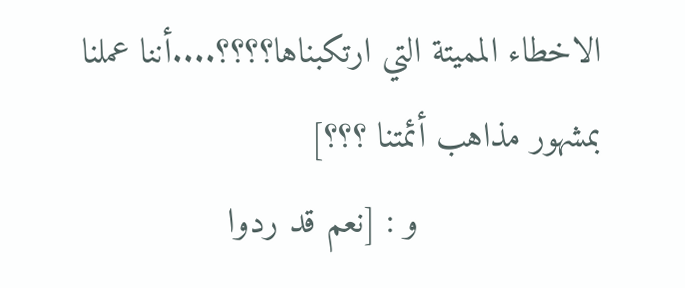الاخطاء المميتة التي ارتكبناها؟؟؟؟....أننا عملنا بمشهور مذاهب أئمتنا ؟؟؟]
                  و : [نعم قد ردوا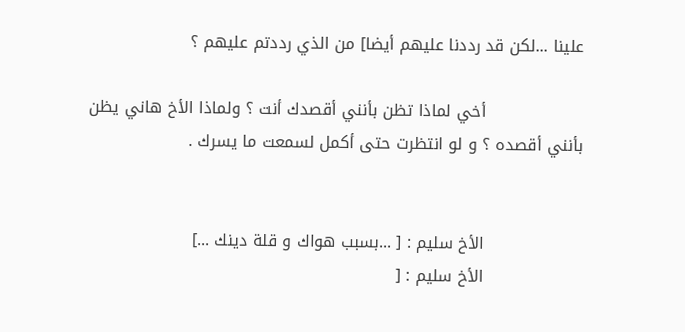علينا ...لكن قد رددنا عليهم أيضا] من الذي رددتم عليهم ؟

                  أخي لماذا تظن بأنني أقصدك أنت ؟ ولماذا الأخ هاني يظن بأنني أقصده ؟ و لو انتظرت حتى أكمل لسمعت ما يسرك .


                  الأخ سليم : [ ...بسبب هواك و قلة دينك ...]
                  الأخ سليم : [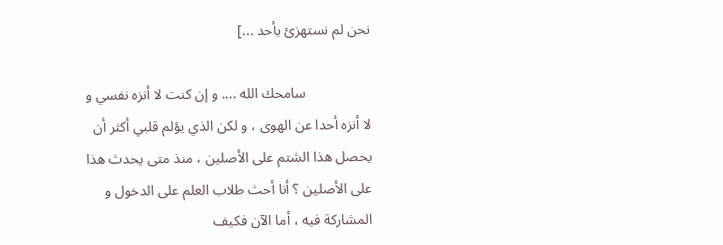نحن لم نستهزئ بأحد ...]

                  سامحك الله .... و إن كنت لا أنزه نفسي و لا أنزه أحدا عن الهوى ، و لكن الذي يؤلم قلبي أكثر أن يحصل هذا الشتم على الأصلين ، منذ متى يحدث هذا على الأصلين ؟ أنا أحث طلاب العلم على الدخول و المشاركة فيه ، أما الآن فكيف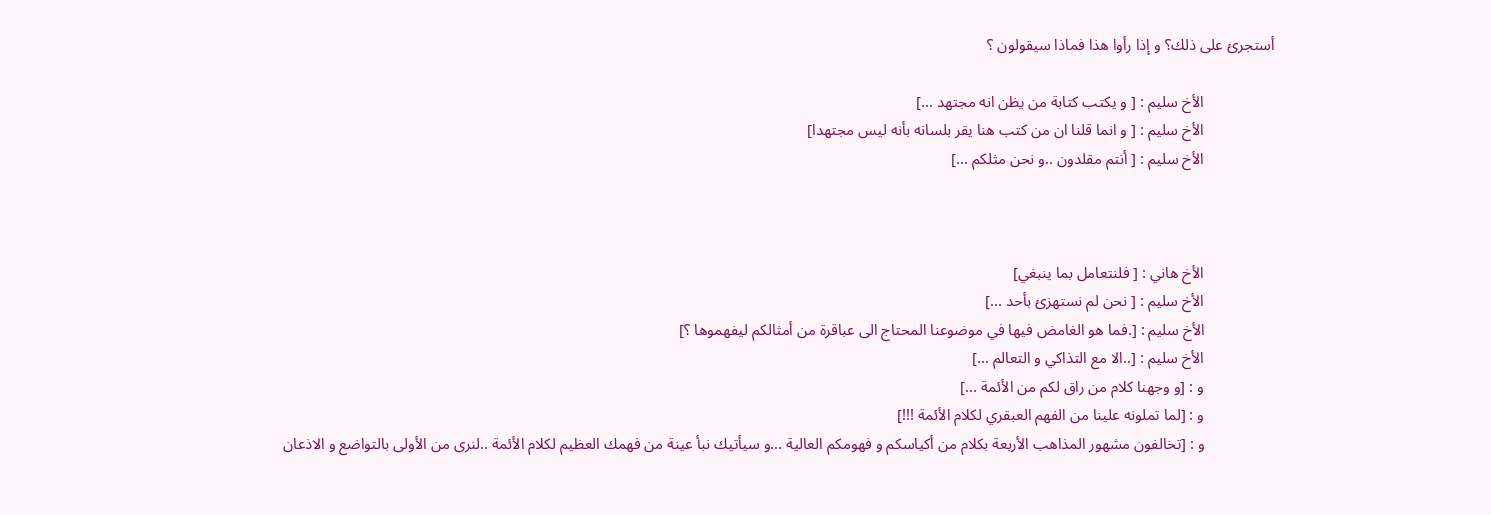أستجرئ على ذلك؟ و إذا رأوا هذا فماذا سيقولون ؟

                  الأخ سليم : [ و يكتب كتابة من يظن انه مجتهد ...]
                  الأخ سليم : [ و انما قلنا ان من كتب هنا يقر بلسانه بأنه ليس مجتهدا]
                  الأخ سليم : [ أنتم مقلدون ..و نحن مثلكم ...]



                  الأخ هاني : [ فلنتعامل بما ينبغي]
                  الأخ سليم : [ نحن لم نستهزئ بأحد ...]
                  الأخ سليم : [.فما هو الغامض فيها في موضوعنا المحتاج الى عباقرة من أمثالكم ليفهموها ؟]
                  الأخ سليم : [..الا مع التذاكي و التعالم ...]
                  و : [و وجهنا كلام من راق لكم من الأئمة ...]
                  و : [لما تملونه علينا من الفهم العبقري لكلام الأئمة !!!]
                  و : [تخالفون مشهور المذاهب الأربعة بكلام من أكياسكم و فهومكم العالية ...و سيأتيك نبأ عينة من فهمك العظيم لكلام الأئمة ..لنرى من الأولى بالتواضع و الاذعان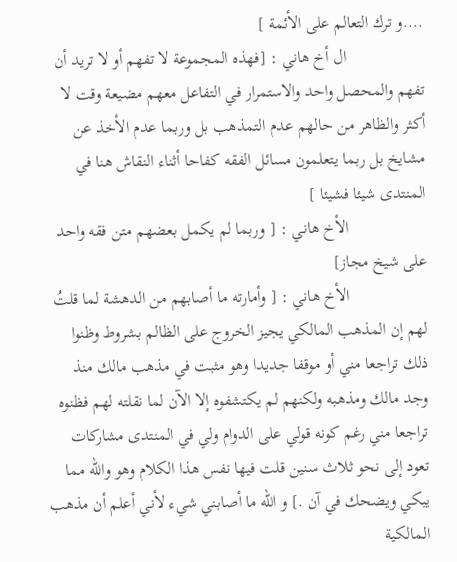....و ترك التعالم على الأئمة ]
                  ال أخ هاني : [فهذه المجموعة لا تفهم أو لا تريد أن تفهم والمحصل واحد والاستمرار في التفاعل معهم مضيعة وقت لا أكثر والظاهر من حالهم عدم التمذهب بل وربما عدم الأخذ عن مشايخ بل ربما يتعلمون مسائل الفقه كفاحا أثناء النقاش هنا في المنتدى شيئا فشيئا ]
                  الأخ هاني : [ وربما لم يكمل بعضهم متن فقه واحد على شيخ مجاز]
                  الأخ هاني : [ وأمارته ما أصابهم من الدهشة لما قلتُ لهم إن المذهب المالكي يجيز الخروج على الظالم بشروط وظنوا ذلك تراجعا مني أو موقفا جديدا وهو مثبت في مذهب مالك منذ وجد مالك ومذهبه ولكنهم لم يكتشفوه إلا الآن لما نقلته لهم فظنوه تراجعا مني رغم كونه قولي على الدوام ولي في المنتدى مشاركات تعود إلى نحو ثلاث سنين قلت فيها نفس هذا الكلام وهو والله مما يبكي ويضحك في آن .] و الله ما أصابني شيء لأني أعلم أن مذهب المالكية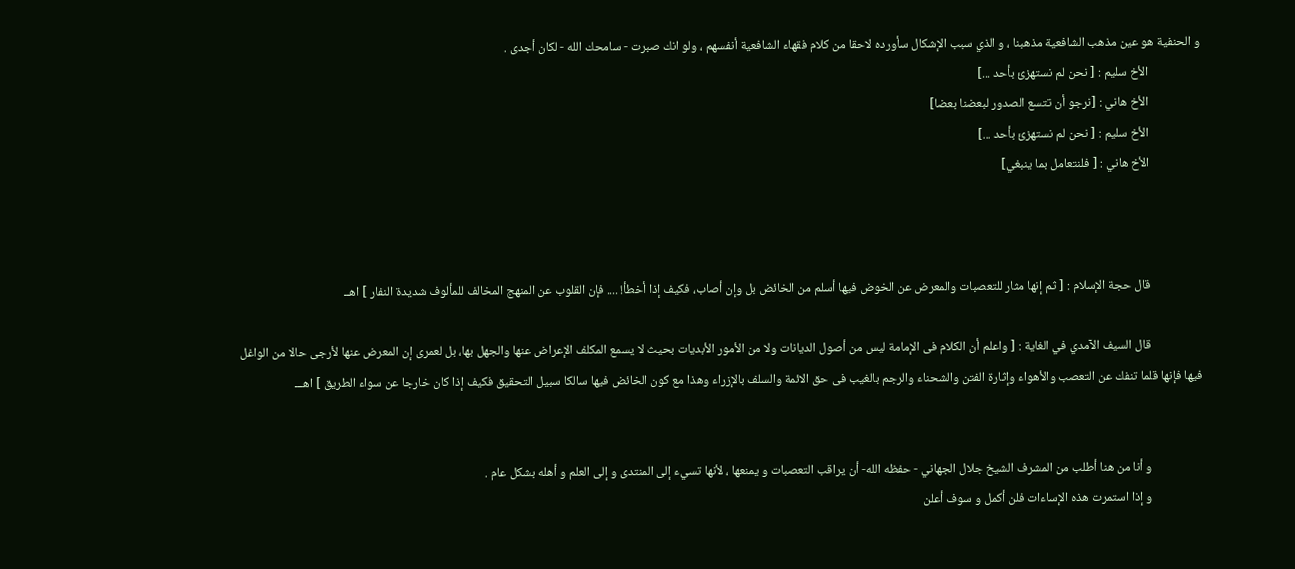و الحنفية هو عين مذهب الشافعية مذهبنا ، و الذي سبب الإشكال سأورده لاحقا من كلام فقهاء الشافعية أنفسهم ، ولو انك صبرت - سامحك الله - لكان أجدى .
                  الأخ سليم : [ نحن لم نستهزئ بأحد ...]
                  الأخ هاني : [نرجو أن تتسع الصدور لبعضنا بعضا]
                  الأخ سليم : [ نحن لم نستهزئ بأحد ...]
                  الأخ هاني : [ فلنتعامل بما ينبغي]



                  قال حجة الإسلام : [ ثم إنها مثار للتعصبات والمعرض عن الخوض فيها أسلم من الخائض بل وإن أصاب، فكيف إذا أخطأ! .... فإن القلوب عن المنهج المخالف للمألوف شديدة النفار ] اهــ

                  قال السيف الآمدي في الغاية : [ واعلم أن الكلام فى الإمامة ليس من أصول الديانات ولا من الأمور الأبديات بحيث لا يسمع المكلف الإعراض عنها والجهل بها، بل لعمرى إن المعرض عنها لأرجى حالا من الواغل فيها فإنها قلما تنفك عن التعصب والأهواء وإثارة الفتن والشحناء والرجم بالغيب فى حق الائمة والسلف بالإزراء وهذا مع كون الخائض فيها سالكا سبيل التحقيق فكيف إذا كان خارجا عن سواء الطريق ] اهـــ


                  و أنا من هنا أطلب من المشرف الشيخ جلال الجهاني - حفظه الله- أن يراقب التعصبات و يمنعها ، لأنها تسيء إلى المنتدى و إلى العلم و أهله بشكل عام .
                  و إذا استمرت هذه الإساءات فلن أكمل و سوف أعلن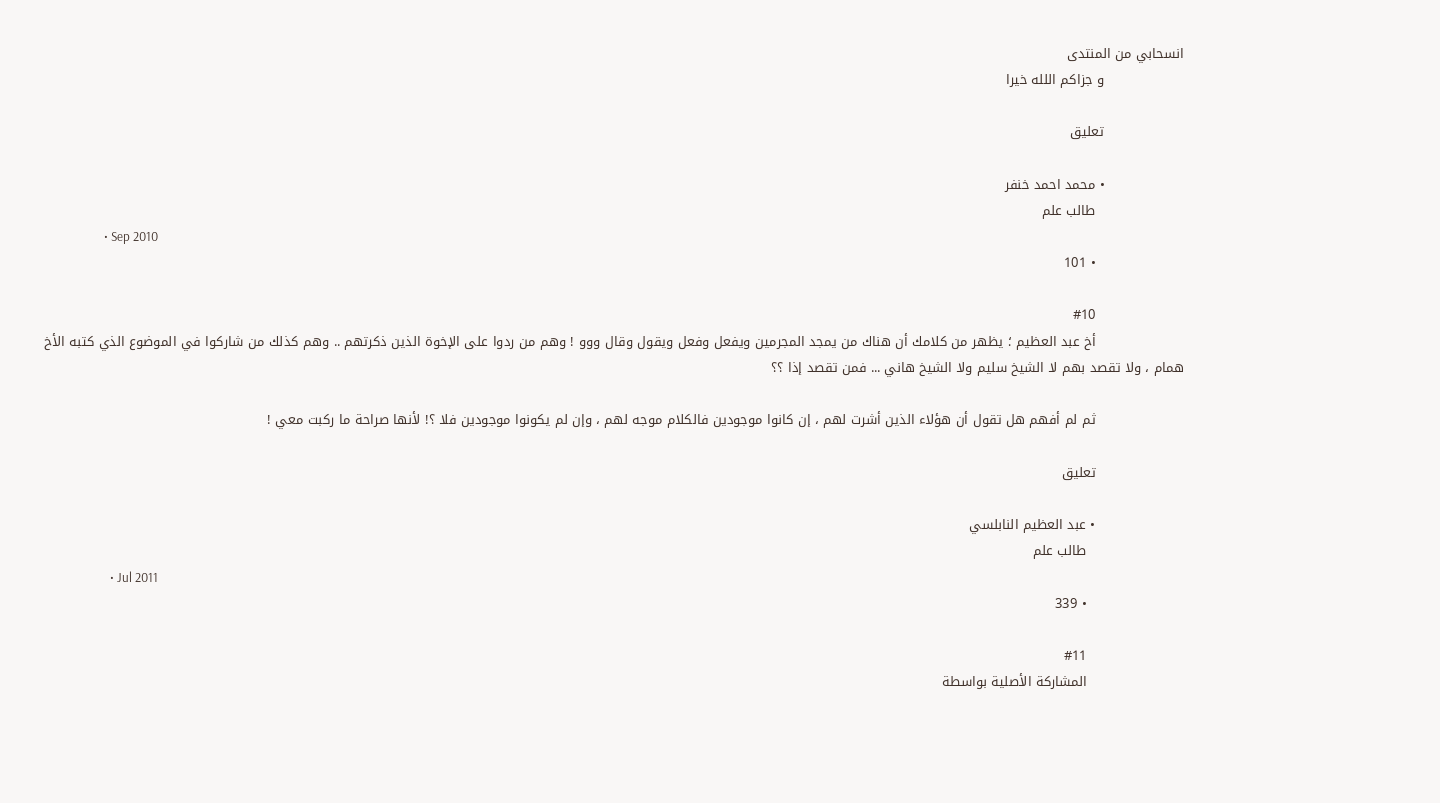انسحابي من المنتدى
                  و جزاكم اللله خيرا

                  تعليق

                  • محمد احمد خنفر
                    طالب علم
                    • Sep 2010
                    • 101

                    #10
                    أخ عبد العظيم ؛ يظهر من كلامك أن هناك من يمجد المجرمين ويفعل وفعل ويقول وقال ووو ! وهم من ردوا على الإخوة الذين ذكرتهم .. وهم كذلك من شاركوا في الموضوع الذي كتبه الأخ همام ، ولا تقصد بهم لا الشيخ سليم ولا الشيخ هاني ... فمن تقصد إذا ؟؟

                    ثم لم أفهم هل تقول أن هؤلاء الذين أشرت لهم ، إن كانوا موجودين فالكلام موجه لهم ، وإن لم يكونوا موجودين فلا ؟! لأنها صراحة ما ركبت معي !

                    تعليق

                    • عبد العظيم النابلسي
                      طالب علم
                      • Jul 2011
                      • 339

                      #11
                      المشاركة الأصلية بواسطة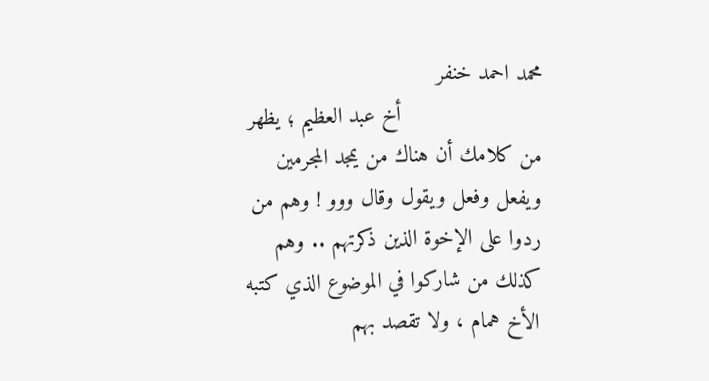محمد احمد خنفر
                      أخ عبد العظيم ؛ يظهر من كلامك أن هناك من يمجد المجرمين ويفعل وفعل ويقول وقال ووو ! وهم من ردوا على الإخوة الذين ذكرتهم .. وهم كذلك من شاركوا في الموضوع الذي كتبه الأخ همام ، ولا تقصد بهم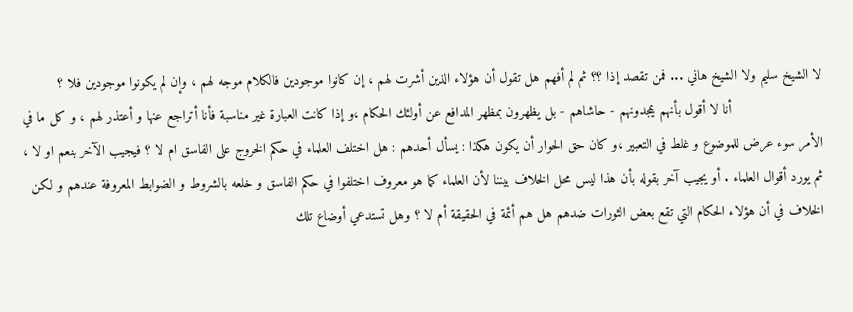لا الشيخ سليم ولا الشيخ هاني ... فمن تقصد إذا ؟؟ ثم لم أفهم هل تقول أن هؤلاء الذين أشرت لهم ، إن كانوا موجودين فالكلام موجه لهم ، وإن لم يكونوا موجودين فلا ؟
                      أنا لا أقول بأنهم يمجدونهم - حاشاهم - بل يظهرون بمظهر المدافع عن أولئك الحكام ،و إذا كانت العبارة غير مناسبة فأنا أتراجع عنها و أعتذر لهم ، و كل ما في الأمر سوء عرض للموضوع و غلط في التعبير ،و كان حق الحوار أن يكون هكذا : يسأل أحدهم : هل اختلف العلماء في حكم الخروج على الفاسق ام لا ؟ فيجيب الآخر بنعم او لا ، ثم يورد أقوال العلماء . أو يجيب آخر بقوله بأن هذا ليس محل الخلاف بيننا لأن العلماء كما هو معروف اختلفوا في حكم الفاسق و خلعه بالشروط و الضوابط المعروفة عندهم و لكن الخلاف في أن هؤلاء الحكام التي تقع بعض الثورات ضدهم هل هم أئمة في الحقيقة أم لا ؟ وهل تستدعي أوضاع تلك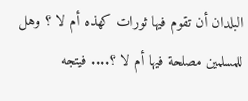البلدان أن تقوم فيها ثورات كهذه أم لا ؟ وهل للمسلمين مصلحة فيها أم لا ؟.... فيتجه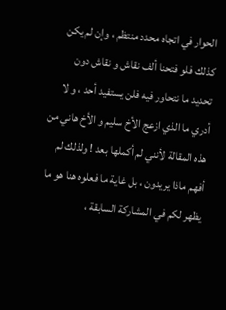الحوار في اتجاه محدد منتظم ، وإن لم يكن كذلك فلو فتحنا ألف نقاش و نقاش دون تحديد ما نتحاور فيه فلن يستفيد أحد ، و لا أدري ما الذي ازعج الأخ سليم و الأخ هاني من هذه المقالة لأنني لم أكملها بعد ! ولذلك لم أفهم ماذا يريدون ، بل غاية ما فعلوه هنا هو ما يظهر لكم في المشاركة السابقة ،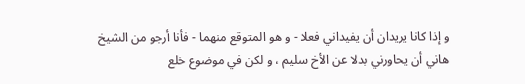و إذا كانا يريدان أن يفيداني فعلا - و هو المتوقع منهما - فأنا أرجو من الشيخ هاني أن يحاورني بدلا عن الأخ سليم ، و لكن في موضوع خلع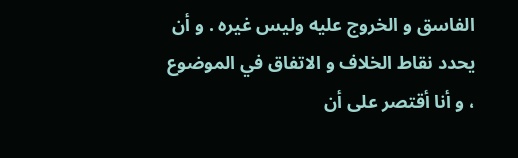الفاسق و الخروج عليه وليس غيره . و أن يحدد نقاط الخلاف و الاتفاق في الموضوع ، و أنا أقتصر على أن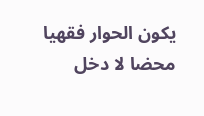يكون الحوار فقهيا محضا لا دخل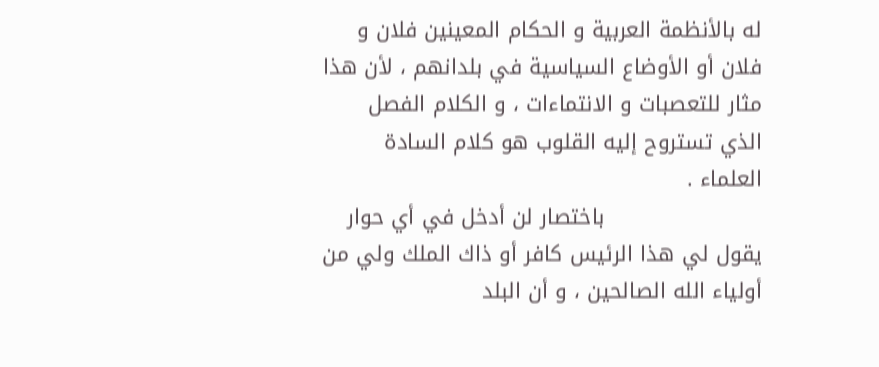له بالأنظمة العربية و الحكام المعينين فلان و فلان أو الأوضاع السياسية في بلدانهم ، لأن هذا مثار للتعصبات و الانتماءات ، و الكلام الفصل الذي تستروح إليه القلوب هو كلام السادة العلماء .
                      باختصار لن أدخل في أي حوار يقول لي هذا الرئيس كافر أو ذاك الملك ولي من أولياء الله الصالحين ، و أن البلد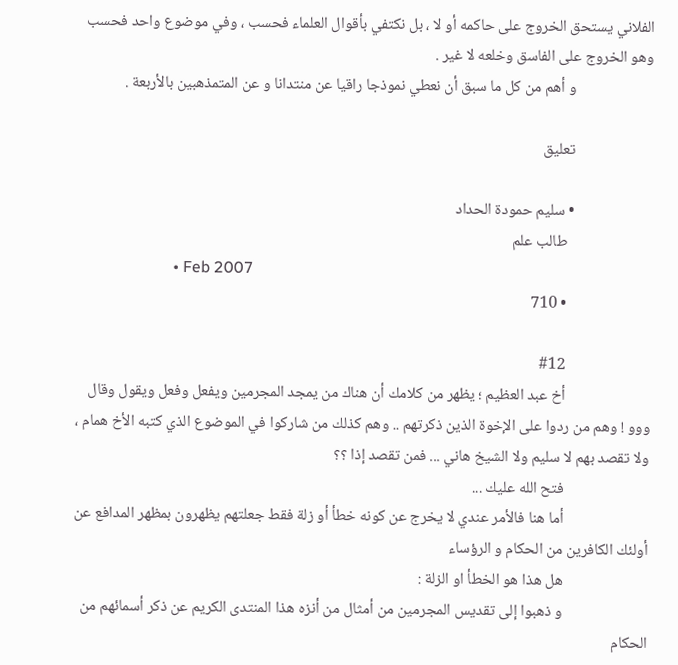الفلاني يستحق الخروج على حاكمه أو لا ، بل نكتفي بأقوال العلماء فحسب ، وفي موضوع واحد فحسب وهو الخروج على الفاسق وخلعه لا غير .
                      و أهم من كل ما سبق أن نعطي نموذجا راقيا عن منتدانا و عن المتمذهبين بالأربعة .

                      تعليق

                      • سليم حمودة الحداد
                        طالب علم
                        • Feb 2007
                        • 710

                        #12
                        أخ عبد العظيم ؛ يظهر من كلامك أن هناك من يمجد المجرمين ويفعل وفعل ويقول وقال ووو ! وهم من ردوا على الإخوة الذين ذكرتهم .. وهم كذلك من شاركوا في الموضوع الذي كتبه الأخ همام ، ولا تقصد بهم لا سليم ولا الشيخ هاني ... فمن تقصد إذا ؟؟
                        فتح الله عليك ...
                        أما هنا فالأمر عندي لا يخرج عن كونه خطأ أو زلة فقط جعلتهم يظهرون بمظهر المدافع عن أولئك الكافرين من الحكام و الرؤساء
                        هل هذا هو الخطأ او الزلة :
                        و ذهبوا إلى تقديس المجرمين من أمثال من أنزه هذا المنتدى الكريم عن ذكر أسمائهم من الحكام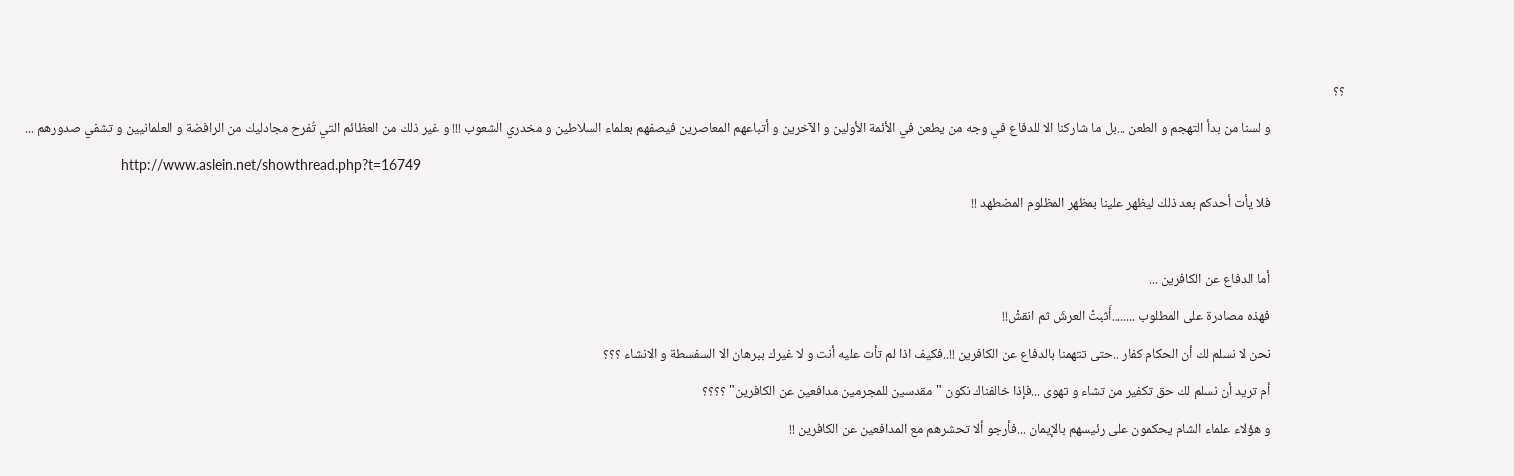؟؟
                        و لسنا من بدأ التهجم و الطعن ...بل ما شاركنا الا للدفاع في وجه من يطعن في الأئمة الأولين و الآخرين و أتباعهم المعاصرين فيصفهم بعلماء السلاطين و مخدري الشعوب !!! و غير ذلك من العظائم التي تُفرح مجادليك من الرافضة و العلمانيين و تشفي صدورهم ...
                        http://www.aslein.net/showthread.php?t=16749
                        فلا يأت أحدكم بعد ذلك ليظهر علينا بمظهر المظلوم المضطهد !!

                        أما الدفاع عن الكافرين ...
                        فهذه مصادرة على المطلوب ........أَثبتْ العرشَ ثم انقشْ!!
                        نحن لا نسلم لك أن الحكام كفار ..حتى تتهمنا بالدفاع عن الكافرين !!..فكيف اذا لم تأت عليه أنت و لا غيرك ببرهان الا السفسطة و الانشاء ؟؟؟
                        أم تريد أن نسلم لك حق تكفير من تشاء و تهوى ...فإذا خالفناك نكون "مقدسين للمجرمين مدافعين عن الكافرين" ؟؟؟؟
                        و هؤلاء علماء الشام يحكمون على رئيسهم بالإيمان ...فأرجو ألا تحشرهم مع المدافعين عن الكافرين !!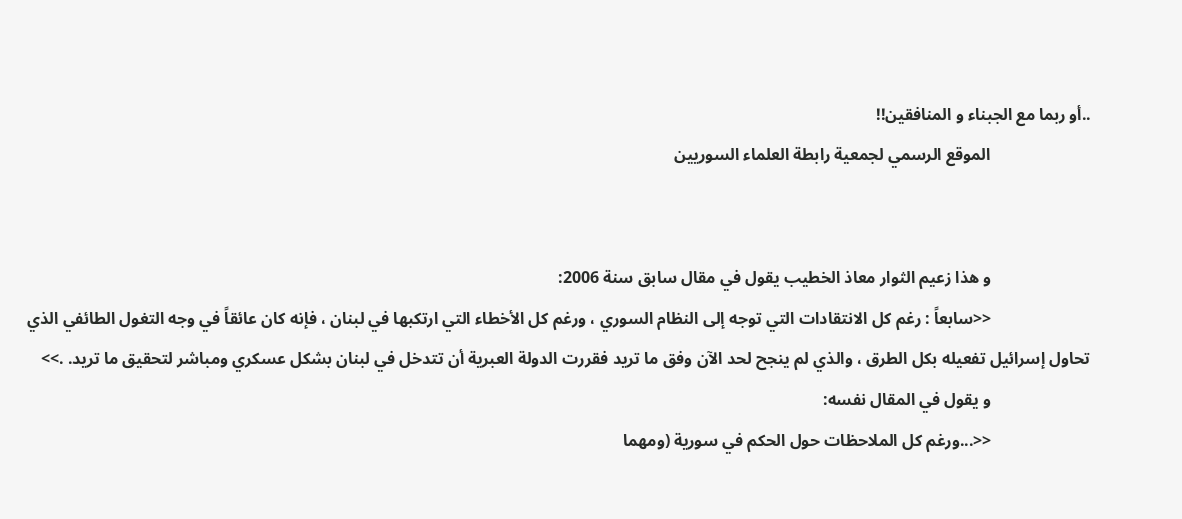..أو ربما مع الجبناء و المنافقين!!
                        الموقع الرسمي لجمعية رابطة العلماء السوريين


                        و هذا زعيم الثوار معاذ الخطيب يقول في مقال سابق سنة 2006:
                        <<سابعاً : رغم كل الانتقادات التي توجه إلى النظام السوري ، ورغم كل الأخطاء التي ارتكبها في لبنان ، فإنه كان عائقاً في وجه التغول الطائفي الذي تحاول إسرائيل تفعيله بكل الطرق ، والذي لم ينجح لحد الآن وفق ما تريد فقررت الدولة العبرية أن تتدخل في لبنان بشكل عسكري ومباشر لتحقيق ما تريد. .>>
                        و يقول في المقال نفسه:
                        <<...ورغم كل الملاحظات حول الحكم في سورية (ومهما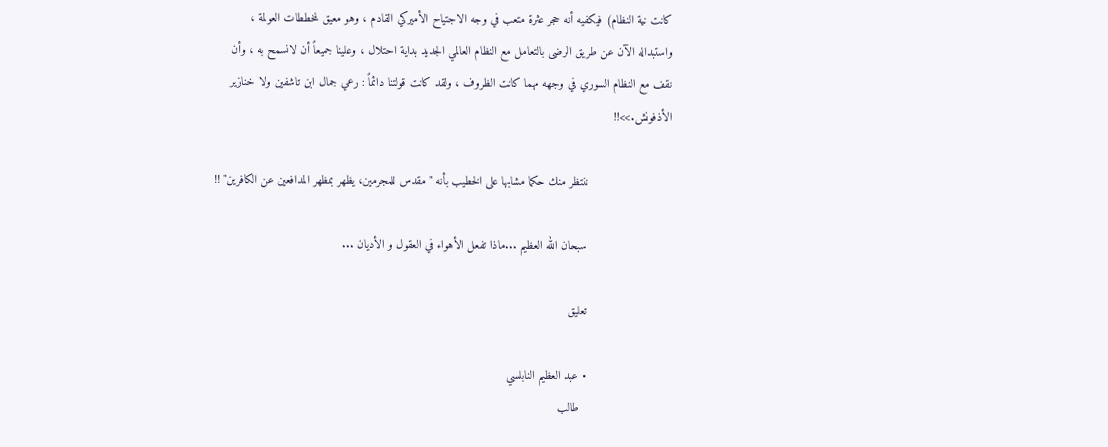كانت نية النظام) فيكفيه أنه حجر عثرة متعب في وجه الاجتياح الأميركي القادم ، وهو معيق لمخططات العولمة ، واستبداله الآن عن طريق الرضى بالتعامل مع النظام العالمي الجديد بداية احتلال ، وعلينا جميعاً أن لانسمح به ، وأن نقف مع النظام السوري في وجهه مهما كانت الظروف ، ولقد كانت قولتنا دائماً : رعي جمال ابن تاشفين ولا خنازير الأذفونش.>>!!

                        ننتظر منك حكما مشابها على الخطيب بأنه "مقدس للمجرمين، يظهر بمظهر المدافعين عن الكافرين" !!

                        سبحان الله العظيم ...ماذا تفعل الأهواء في العقول و الأديان ...

                        تعليق

                        • عبد العظيم النابلسي
                          طالب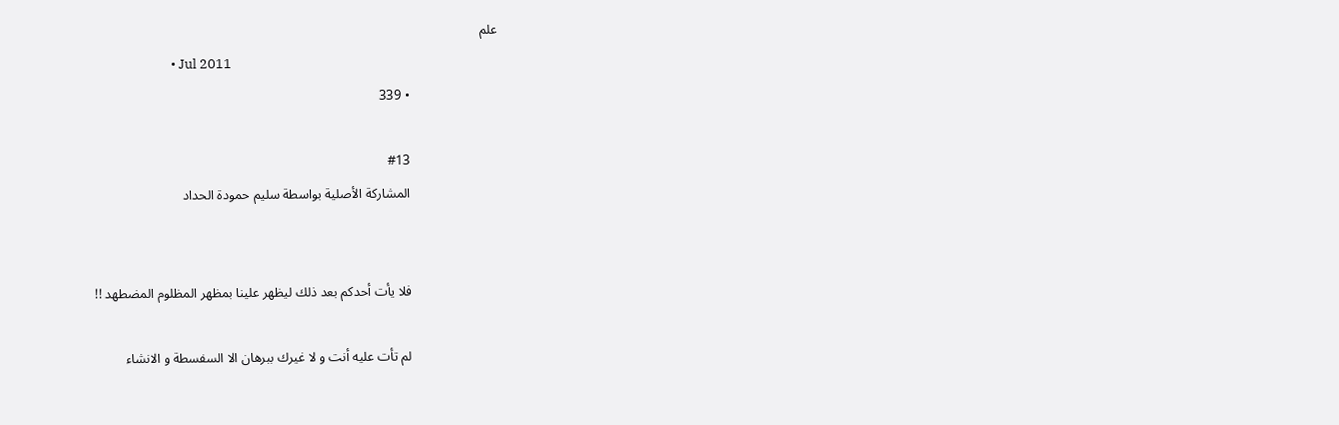علم
                          • Jul 2011
                          • 339

                          #13
                          المشاركة الأصلية بواسطة سليم حمودة الحداد


                          فلا يأت أحدكم بعد ذلك ليظهر علينا بمظهر المظلوم المضطهد !!

                          لم تأت عليه أنت و لا غيرك ببرهان الا السفسطة و الانشاء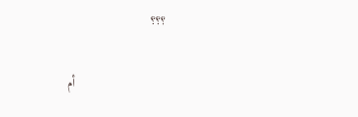؟؟؟

                          أم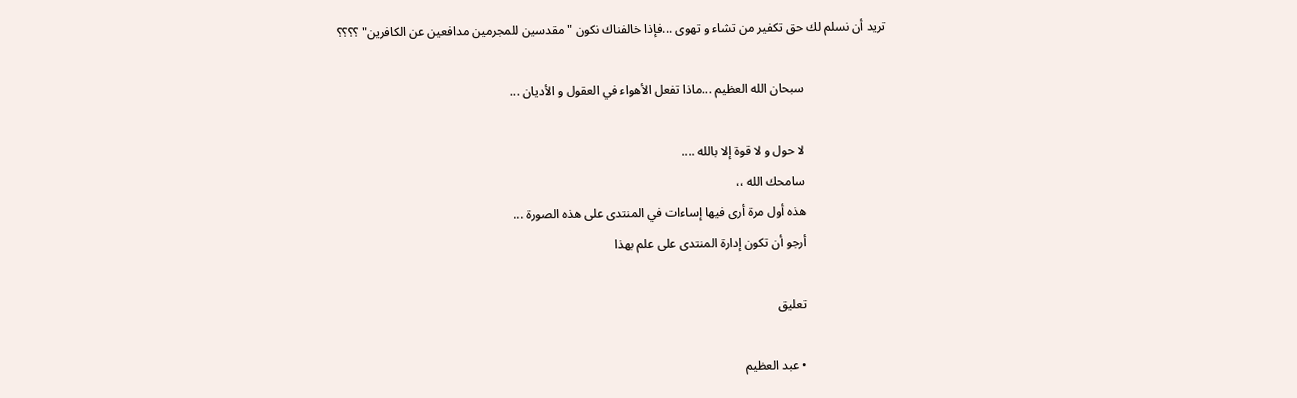تريد أن نسلم لك حق تكفير من تشاء و تهوى ...فإذا خالفناك نكون "مقدسين للمجرمين مدافعين عن الكافرين" ؟؟؟؟

                          سبحان الله العظيم ...ماذا تفعل الأهواء في العقول و الأديان ...

                          لا حول و لا قوة إلا بالله ....
                          سامحك الله ،،
                          هذه أول مرة أرى فيها إساءات في المنتدى على هذه الصورة ...
                          أرجو أن تكون إدارة المنتدى على علم بهذا

                          تعليق

                          • عبد العظيم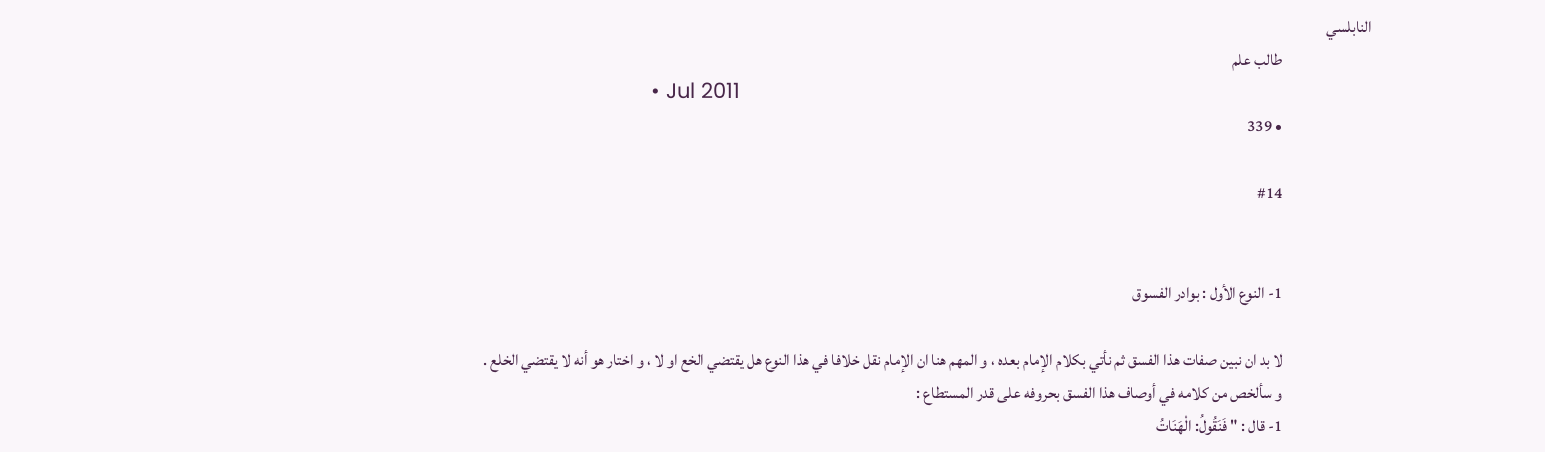النابلسي
                            طالب علم
                            • Jul 2011
                            • 339

                            #14


                            1- النوع الأول : بوادر الفسوق

                            لا بد ان نبين صفات هذا الفسق ثم نأتي بكلام الإمام بعده ، و المهم هنا ان الإمام نقل خلافا في هذا النوع هل يقتضي الخع او لا ، و اختار هو أنه لا يقتضي الخلع .
                            و سألخص من كلامه في أوصاف هذا الفسق بحروفه على قدر المستطاع :
                            1- قال : " فَنَقُولُ: الْهَنَاتُ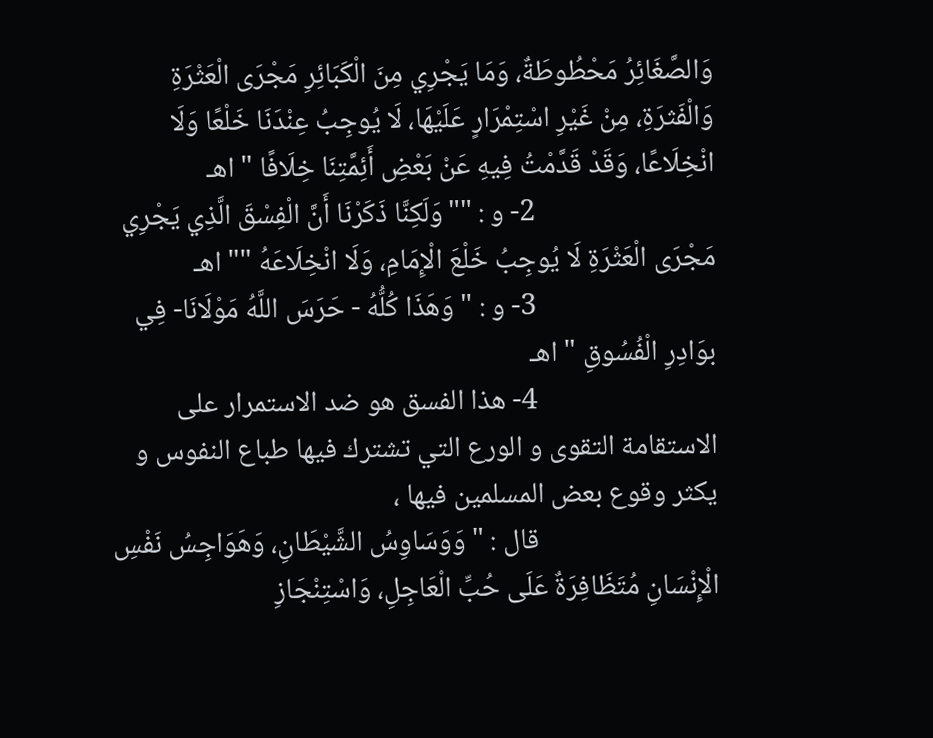وَالصَّغَائِرُ مَحْطُوطَةٌ، وَمَا يَجْرِي مِنَ الْكَبَائِرِ مَجْرَى الْعَثْرَةِ وَالْفَثرَةِ، مِنْ غَيْرِ اسْتِمْرَارٍ عَلَيْهَا، لَا يُوجِبُ عِنْدَنَا خَلْعًا وَلَا انْخِلَاعًا، وَقَدْ قَدَّمْتُ فِيهِ عَنْ بَعْضِ أَئِمَّتِنَا خِلَافًا " اهـ
                            2- و : ""وَلَكِنَّا ذَكَرْنَا أَنَّ الْفِسْقَ الَّذِي يَجْرِي مَجْرَى الْعَثْرَةِ لَا يُوجِبُ خَلْعَ الْإِمَامِ، وَلَا انْخِلَاعَهُ "" اهـ
                            3- و : " وَهَذَا كُلُّهُ - حَرَسَ اللَّهُ مَوْلَانَا- فِي بوَادِرِ الْفُسُوقِ " اهـ
                            4- هذا الفسق هو ضد الاستمرار على الاستقامة التقوى و الورع التي تشترك فيها طباع النفوس و يكثر وقوع بعض المسلمين فيها ،
                            قال : " وَوَسَاوِسُ الشَّيْطَانِ، وَهَوَاجِسُ نَفْسِ الْإِنْسَانِ مُتَظَافِرَةٌ عَلَى حُبِّ الْعَاجِلِ، وَاسْتِنْجَازِ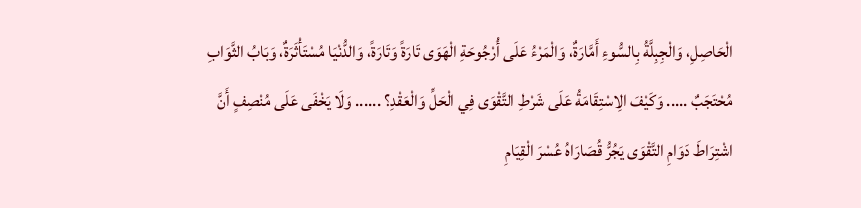الْحَاصِلِ، وَالْجِبِلَّةُ بِالسُّوءِ أَمَّارَةٌ، وَالْمَرْءُ عَلَى أُرْجُوحَةِ الْهَوَى تَارَةً وَتَارَةً، وَالدُّنْيَا مُسْتَأْثَرَةٌ، وَبَابُ الثَّوَابِ مُحْتَجَبٌ ..... وَكَيْفَ الِاسْتِقَامَةُ عَلَى شَرْطِ التَّقْوَى فِي الْحَلِّ وَالْعَقْدِ؟ ...... وَلَا يَخْفَى عَلَى مُنْصِفٍ أَنَّ اشْتِرَاطَ دَوَامِ التَّقْوَى يَجُرُّ قُصَارَاهُ عُسْرَ الْقِيَامِ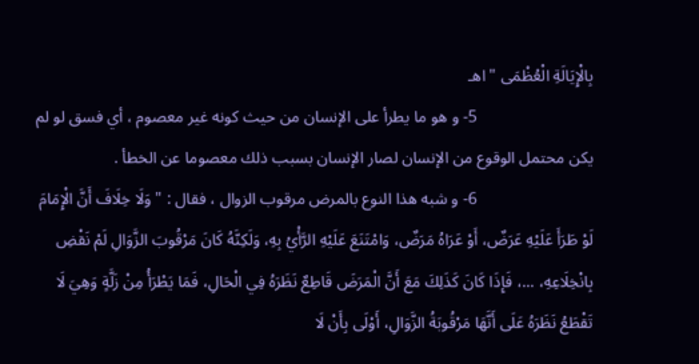بِالْإِيَالَةِ الْعُظْمَى " اهـ
                            5- و هو ما يطرأ على الإنسان من حيث كونه غير معصوم ، أي فسق لو لم يكن محتمل الوقوع من الإنسان لصار الإنسان بسبب ذلك معصوما عن الخطأ .
                            6- و شبه هذا النوع بالمرض مرقوب الزوال ، فقال : " وَلَا خِلَافَ أَنَّ الْإِمَامَ لَوْ طَرَأَ عَلَيْهِ عَرَضٌ، أَوْ عَرَاهُ مَرَضٌ، وَامْتَنَعَ عَلَيْهِ الرَّأْيُ بِهِ، وَلَكِنَّهُ كَانَ مَرْقُوبَ الزَّوَالِ لَمْ نَقْضِ بِانْخِلَاعِهِ، ...، فَإِذَا كَانَ كَذَلِكَ مَعَ أَنَّ الْمَرَضَ قَاطِعٌ نَظَرَهُ فِي الْحَالِ، فَمَا يَطْرَأُ مِنْ زَلَّةٍ وَهِيَ لَا تَقْطَعُ نَظَرَهُ عَلَى أَنَّهَا مَرْقُوبَةُ الزَّوَالِ، أَوْلَى بِأَنْ لَا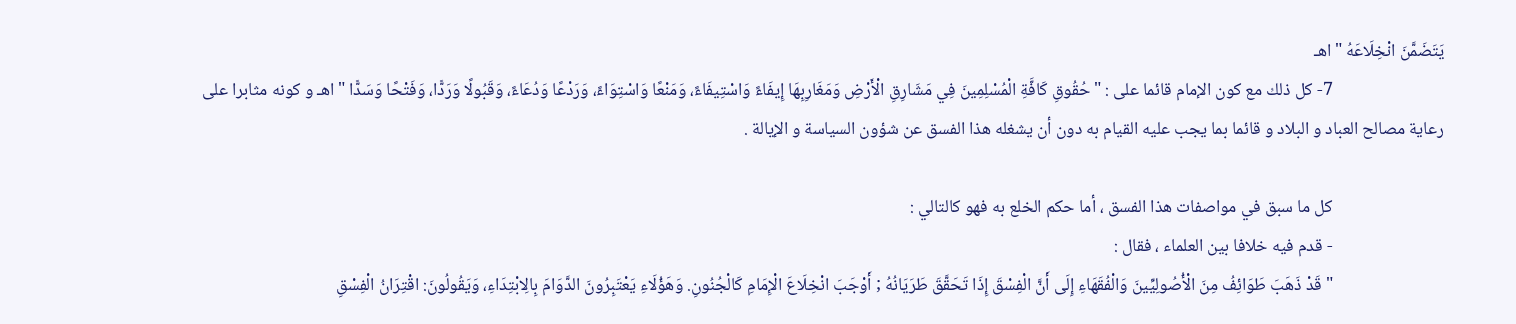يَتَضَمَّنَ انْخِلَاعَهُ " اهـ
                            7- كل ذلك مع كون الإمام قائما على : " حُقُوقِ كَافَّةِ الْمُسْلِمِينَ فِي مَشَارِقِ الْأَرْضِ وَمَغَارِبِهَا إِيفَاءً وَاسْتِيفَاءً، وَمَنْعًا وَاسْتِوَاءً، وَرَدْعًا وَدُعَاءً، وَقَبُولًا وَرَدًّا، وَفَتْحًا وَسَدًّا " اهـ و كونه مثابرا على رعاية مصالح العباد و البلاد و قائما بما يجب عليه القيام به دون أن يشغله هذا الفسق عن شؤون السياسة و الإيالة .

                            كل ما سبق في مواصفات هذا الفسق ، أما حكم الخلع به فهو كالتالي :
                            - قدم فيه خلافا بين العلماء ، فقال :
                            " قَدْ ذَهَبَ طَوَائِفُ مِنَ الْأُصُولِيِّينَ وَالْفُقَهَاءِ إِلَى أَنَّ الْفِسْقَ إِذَا تَحَقَّقَ طَرَيَانُهُ ; أَوْجَبَ انْخِلَاعَ الْإِمَامِ كَالْجُنُونِ. وَهَؤُلَاءِ يَعْتَبِرُونَ الدَّوَامَ بِالِابْتِدَاءِ، وَيَقُولُونَ: اقْتِرَانُ الْفِسْقِ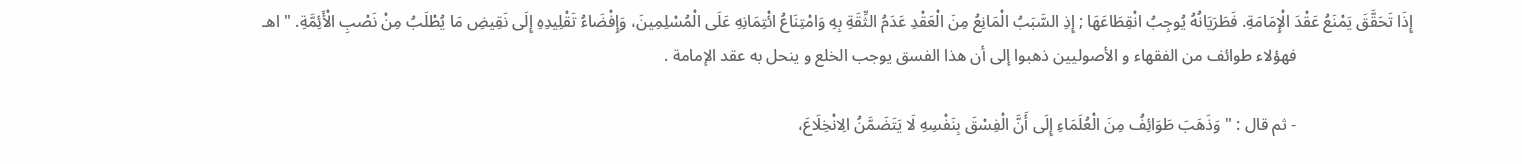إِذَا تَحَقَّقَ يَمْنَعُ عَقْدَ الْإِمَامَةِ. فَطَرَيَانُهُ يُوجِبُ انْقِطَاعَهَا ; إِذِ السَّبَبُ الْمَانِعُ مِنَ الْعَقْدِ عَدَمُ الثِّقَةِ بِهِ وَامْتِنَاعُ ائْتِمَانِهِ عَلَى الْمُسْلِمِينَ، وَإِفْضَاءُ تَقْلِيدِهِ إِلَى نَقِيضِ مَا يُطْلَبُ مِنْ نَصْبِ الْأَئِمَّةِ. " اهـ
                            فهؤلاء طوائف من الفقهاء و الأصوليين ذهبوا إلى أن هذا الفسق يوجب الخلع و ينحل به عقد الإمامة .

                            - ثم قال : " وَذَهَبَ طَوَائِفُ مِنَ الْعُلَمَاءِ إِلَى أَنَّ الْفِسْقَ بِنَفْسِهِ لَا يَتَضَمَّنُ الِانْخِلَاعَ،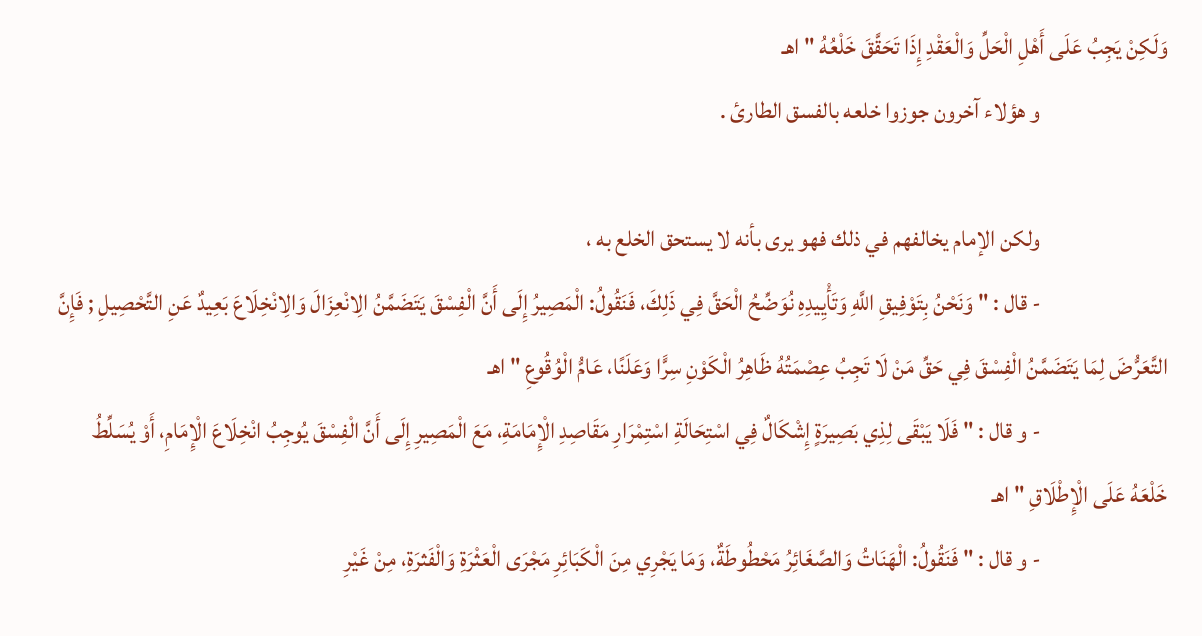وَلَكِنْ يَجِبُ عَلَى أَهْلِ الْحَلِّ وَالْعَقْدِ إِذَا تَحَقَّقَ خَلْعُهُ " اهـ
                            و هؤلاء آخرون جوزوا خلعه بالفسق الطارئ .

                            ولكن الإمام يخالفهم في ذلك فهو يرى بأنه لا يستحق الخلع به ،
                            - قال : " وَنَحْنُ بِتَوْفِيقِ اللَّهِ وَتَأْيِيدِهِ نُوَضِّحُ الْحَقَّ فِي ذَلِكَ، فَنَقُولُ: الْمَصِيرُ إِلَى أَنَّ الْفِسْقَ يَتَضَمَّنُ الِانْعِزَالَ وَالِانْخِلَاعَ بَعِيدٌ عَنِ التَّحْصِيلِ ; فَإِنَّ التَّعَرُّضَ لِمَا يَتَضَمَّنُ الْفِسْقَ فِي حَقِّ مَنْ لَا تَجِبُ عِصْمَتُهُ ظَاهِرُ الْكَوْنِ سِرًّا وَعَلَنًا، عَامُّ الْوُقُوعِ " اهـ
                            - و قال : " فَلَا يَبْقَى لِذِي بَصِيرَةٍ إِشْكَالٌ فِي اسْتِحَالَةِ اسْتِمْرَارِ مَقَاصِدِ الْإِمَامَةِ، مَعَ الْمَصِيرِ إِلَى أَنَّ الْفِسْقَ يُوجِبُ انْخِلَاعَ الْإِمَامِ، أَوْ يُسَلِّطُ خَلْعَهُ عَلَى الْإِطْلَاقِ " اهـ
                            - و قال : " فَنَقُولُ: الْهَنَاتُ وَالصَّغَائِرُ مَحْطُوطَةٌ، وَمَا يَجْرِي مِنَ الْكَبَائِرِ مَجْرَى الْعَثْرَةِ وَالْفَثرَةِ، مِنْ غَيْرِ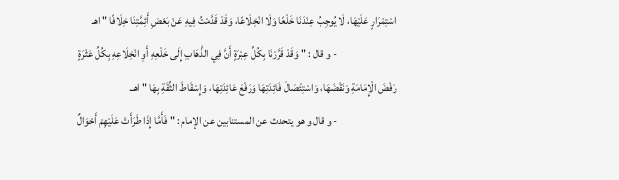اسْتِمْرَارٍ عَلَيْهَا، لَا يُوجِبُ عِنْدَنَا خَلْعًا وَلَا انْخِلَاعًا، وَقَدْ قَدَّمْتُ فِيهِ عَنْ بَعْضِ أَئِمَّتِنَا خِلَافًا " اهـ
                            - و قال : " وَقَدْ قَرَّرْنَا بِكُلِّ عِبْرَةٍ أَنَّ فِي الذَّهَابِ إِلَى خَلْعِهِ أَوِ انْخِلَاعِهِ بِكُلِّ عَثْرَةٍ رَفْضَ الْإِمَامَةِ وَنَقْضَهَا، وَاسْتِئْصَالَ فَائِدَتِهَا وَرَفْعَ عَائِدَتِهَا، وَإِسْقَاطَ الثِّقَةِ بِهَا " اهــ
                            - و قال و هو يتحدث عن المستنابين عن الإمام : " فَأَمَّا إِذَا طَرَأَتْ عَلَيْهِمْ أَحْوَالٌ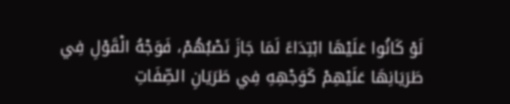لَوْ كَانُوا عَلَيْهَا ابْتِدَاءً لَمَا جَازَ نَصْبُهُمْ، فَوَجْهُ الْقَوْلِ فِي طَرَيَانِهَا عَلَيْهِمْ كَوَجْهِهِ فِي طَرَيَانِ الصِّفَاتِ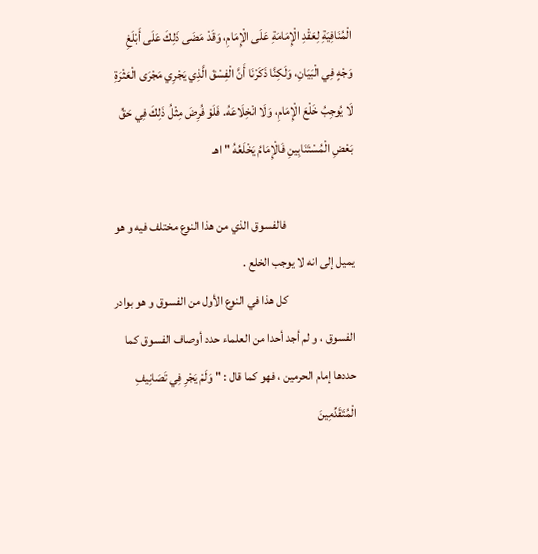الْمُنَافِيَةِ لِعَقْدِ الْإِمَامَةِ عَلَى الْإِمَامِ، وَقَدْ مَضَى ذَلِكَ عَلَى أَبْلَغِ وَجْهٍ فِي الْبَيَانِ، وَلَكِنَّا ذَكَرْنَا أَنَّ الْفِسْقَ الَّذِي يَجْرِي مَجْرَى الْعَثْرَةِ لَا يُوجِبُ خَلْعَ الْإِمَامِ، وَلَا انْخِلَاعَهُ. فَلَوْ فُرِضَ مِثْلُ ذَلِكَ فِي حَقِّ بَعْضِ الْمُسْتَنَابِينِ فَالْإِمَامُ يَخْلَعُهُ " اهـ

                            فالفسوق الذي من هذا النوع مختلف فيه و هو يميل إلى انه لا يوجب الخلع .
                            كل هذا في النوع الأول من الفسوق و هو بوادر الفسوق ، و لم أجد أحدا من العلماء حدد أوصاف الفسوق كما حددها إمام الحرمين ، فهو كما قال : " وَلَمْ يَجْرِ فِي تَصَانِيفِ الْمُتَقَدِّمِينَ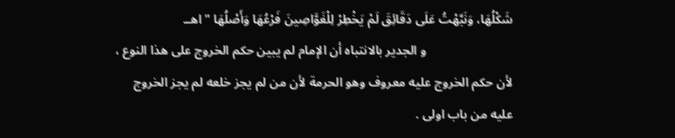شَكْلُهَا، وَنَبَّهْتُ عَلَى دَقَائِقَ لَمْ يَخْطِرْ لِلْغَوَّاصِينَ فَرْعُهَا وَأَصْلُهَا " اهــ
                            و الجدير بالانتباه أن الإمام لم يبين حكم الخروج على هذا النوع ، لأن حكم الخروج عليه معروف وهو الحرمة لأن من لم يجز خلعه لم يجز الخروج عليه من باب اولى .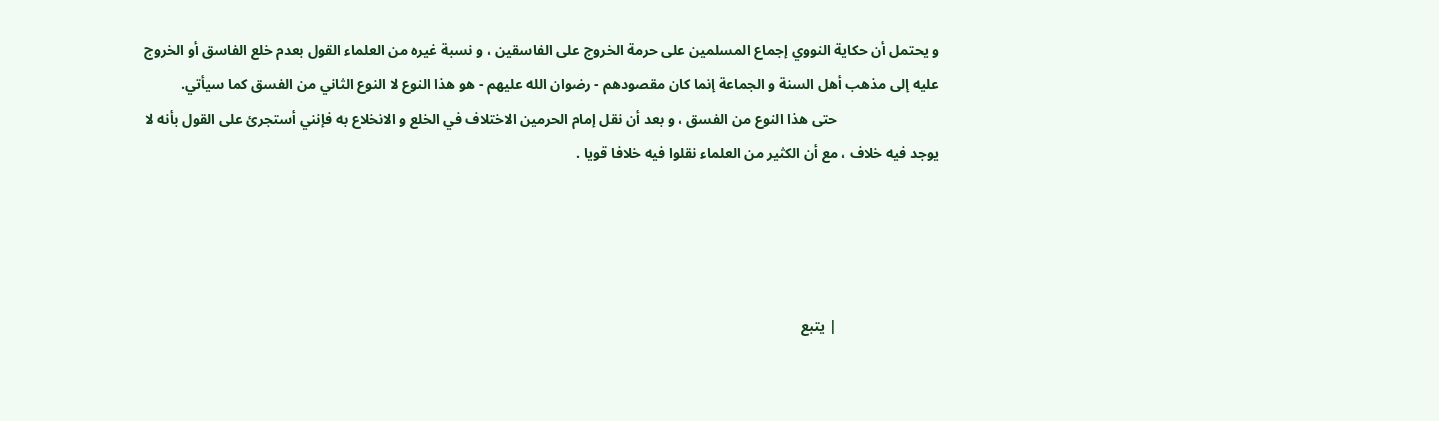و يحتمل أن حكاية النووي إجماع المسلمين على حرمة الخروج على الفاسقين ، و نسبة غيره من العلماء القول بعدم خلع الفاسق أو الخروج عليه إلى مذهب أهل السنة و الجماعة إنما كان مقصودهم - رضوان الله عليهم - هو هذا النوع لا النوع الثاني من الفسق كما سيأتي.
                            حتى هذا النوع من الفسق ، و بعد أن نقل إمام الحرمين الاختلاف في الخلع و الانخلاع به فإنني أستجرئ على القول بأنه لا يوجد فيه خلاف ، مع أن الكثير من العلماء نقلوا فيه خلافا قويا .




                            | يتبع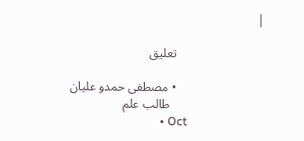|

                            تعليق

                            • مصطفى حمدو عليان
                              طالب علم
                              • Oct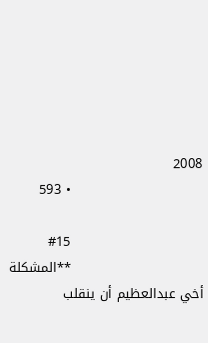2008
                              • 593

                              #15
                              **المشكلة أخي عبدالعظيم أن ينقلب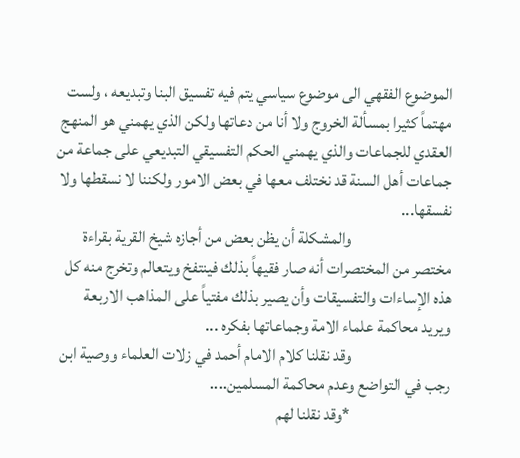الموضوع الفقهي الى موضوع سياسي يتم فيه تفسيق البنا وتبديعه ، ولست مهتماً كثيرا بمسألة الخروج ولا أنا من دعاتها ولكن الذي يهمني هو المنهج العقدي للجماعات والذي يهمني الحكم التفسيقي التبديعي على جماعة من جماعات أهل السنة قد نختلف معها في بعض الامور ولكننا لا نسقطها ولا نفسقها...
                              والمشكلة أن يظن بعض من أجازه شيخ القرية بقراءة مختصر من المختصرات أنه صار فقيهاً بذلك فينتفخ ويتعالم وتخرج منه كل هذه الإساءات والتفسيقات وأن يصير بذلك مفتياً على المذاهب الاربعة ويريد محاكمة علماء الامة وجماعاتها بفكره ...
                              وقد نقلنا كلام الامام أحمد في زلات العلماء ووصية ابن رجب في التواضع وعدم محاكمة المسلمين....
                              *وقد نقلنا لهم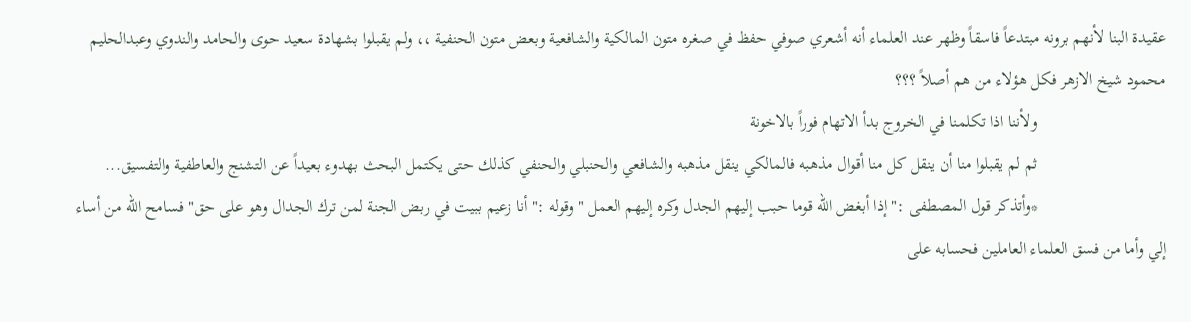عقيدة البنا لأنهم برونه مبتدعاً فاسقاً وظهر عند العلماء أنه أشعري صوفي حفظ في صغره متون المالكية والشافعية وبعض متون الحنفية ،، ولم يقبلوا بشهادة سعيد حوى والحامد والندوي وعبدالحليم محمود شيخ الازهر فكل هؤلاء من هم أصلاً ؟؟؟
                              ولأننا اذا تكلمنا في الخروج بدأ الاتهام فوراً بالاخونة
                              ثم لم يقبلوا منا أن ينقل كل منا أقوال مذهبه فالمالكي ينقل مذهبه والشافعي والحنبلي والحنفي كذلك حتى يكتمل البحث بهدوء بعيداً عن التشنج والعاطفية والتفسيق...
                              *وأتذكر قول المصطفى :" إذا أبغض الله قوما حبب إليهم الجدل وكره إليهم العمل " وقوله :" أنا زعيم ببيت في ربض الجنة لمن ترك الجدال وهو على حق" فسامح الله من أساء إلي وأما من فسق العلماء العاملين فحسابه على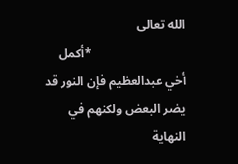الله تعالى
                              *أكمل أخي عبدالعظيم فإن النور قد يضر البعض ولكنهم في النهاية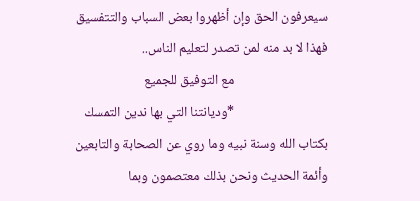سيعرفون الحق وإن أظهروا بعض السباب والتتفسيق فهذا لا بد منه لمن تصدر لتعليم الناس..
                              مع التوفيق للجميع
                              *وديانتنا التي بها ندين التمسك بكتاب الله وسنة نبيه وما روي عن الصحابة والتابعين وأئمة الحديث ونحن بذلك معتصمون وبما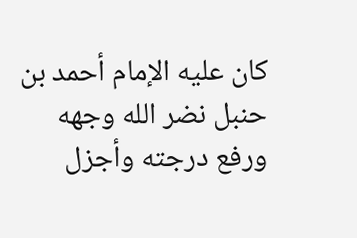كان عليه الإمام أحمد بن حنبل نضر الله وجهه ورفع درجته وأجزل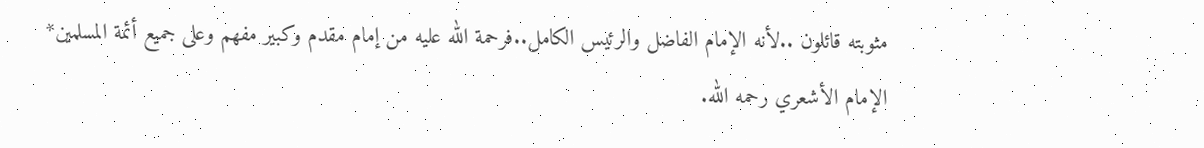مثوبته قائلون ..لأنه الإمام الفاضل والرئيس الكامل..فرحمة الله عليه من إمام مقدم وكبير مفهم وعلى جميع أئمة المسلمين* الإمام الأشعري رحمه الله.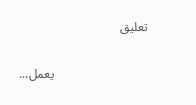تعليق

                              يعمل...